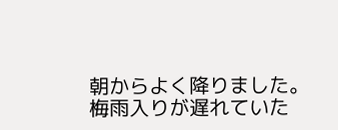朝からよく降りました。
梅雨入りが遅れていた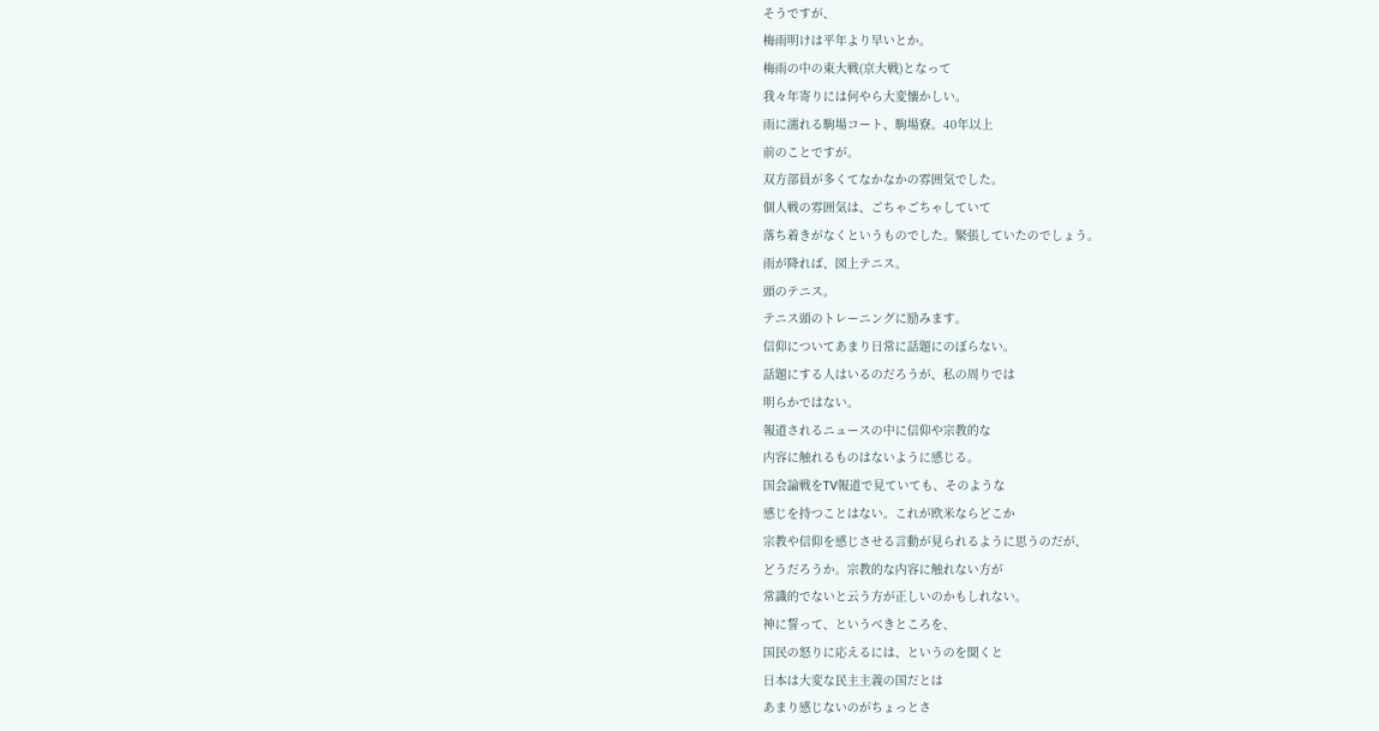そうですが、
梅雨明けは平年より早いとか。
梅雨の中の東大戦(京大戦)となって
我々年寄りには何やら大変懐かしい。
雨に濡れる駒場コート、駒場寮。40年以上
前のことですが。
双方部員が多くてなかなかの雰囲気でした。
個人戦の雰囲気は、ごちゃごちゃしていて
落ち着きがなくというものでした。緊張していたのでしょう。
雨が降れば、図上テニス。
頭のテニス。
テニス頭のトレーニングに励みます。
信仰についてあまり日常に話題にのぼらない。
話題にする人はいるのだろうが、私の周りでは
明らかではない。
報道されるニュースの中に信仰や宗教的な
内容に触れるものはないように感じる。
国会論戦をTV報道で見ていても、そのような
感じを持つことはない。これが欧米ならどこか
宗教や信仰を感じさせる言動が見られるように思うのだが、
どうだろうか。宗教的な内容に触れない方が
常識的でないと云う方が正しいのかもしれない。
神に誓って、というべきところを、
国民の怒りに応えるには、というのを聞くと
日本は大変な民主主義の国だとは
あまり感じないのがちょっとさ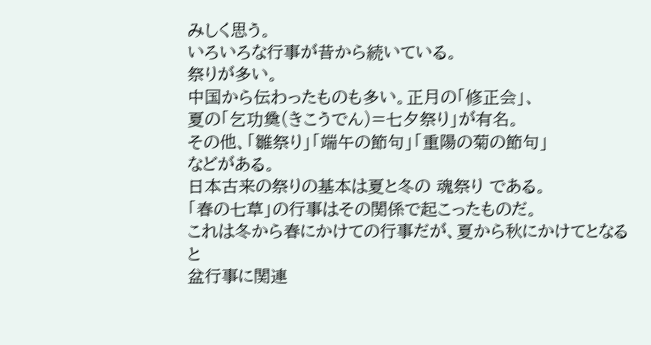みしく思う。
いろいろな行事が昔から続いている。
祭りが多い。
中国から伝わったものも多い。正月の「修正会」、
夏の「乞功奠(きこうでん)=七夕祭り」が有名。
その他、「雛祭り」「端午の節句」「重陽の菊の節句」
などがある。
日本古来の祭りの基本は夏と冬の 魂祭り である。
「春の七草」の行事はその関係で起こったものだ。
これは冬から春にかけての行事だが、夏から秋にかけてとなると
盆行事に関連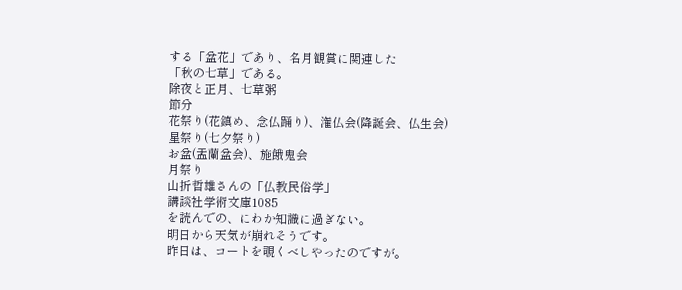する「盆花」であり、名月観賞に関連した
「秋の七草」である。
除夜と正月、七草粥
節分
花祭り(花鎮め、念仏踊り)、潅仏会(降誕会、仏生会)
星祭り(七夕祭り)
お盆(盂蘭盆会)、施餓鬼会
月祭り
山折哲雄さんの「仏教民俗学」
講談社学術文庫1085
を読んでの、にわか知識に過ぎない。
明日から天気が崩れそうです。
昨日は、コートを覗くべしやったのですが。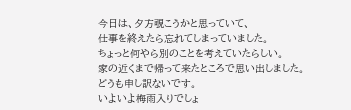今日は、夕方覗こうかと思っていて、
仕事を終えたら忘れてしまっていました。
ちょっと何やら別のことを考えていたらしい。
家の近くまで帰って来たところで思い出しました。
どうも申し訳ないです。
いよいよ梅雨入りでしょ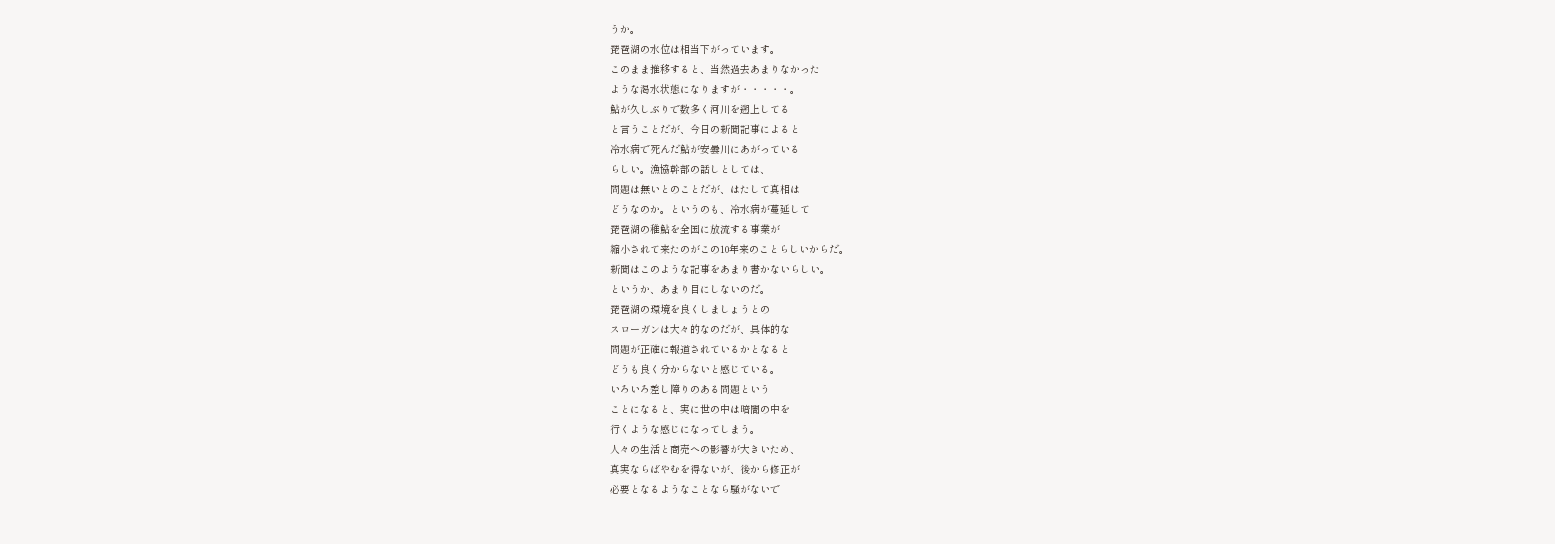うか。
琵琶湖の水位は相当下がっています。
このまま推移すると、当然過去あまりなかった
ような渇水状態になりますが・・・・・。
鮎が久しぶりで数多く河川を遡上してる
と言うことだが、今日の新聞記事によると
冷水病で死んだ鮎が安曇川にあがっている
らしい。漁協幹部の話しとしては、
問題は無いとのことだが、はたして真相は
どうなのか。というのも、冷水病が蔓延して
琵琶湖の稚鮎を全国に放流する事業が
縮小されて来たのがこの10年来のことらしいからだ。
新聞はこのような記事をあまり書かないらしい。
というか、あまり目にしないのだ。
琵琶湖の環境を良くしましょうとの
スローガンは大々的なのだが、具体的な
問題が正確に報道されているかとなると
どうも良く分からないと感じている。
いろいろ差し障りのある問題という
ことになると、実に世の中は暗闇の中を
行くような感じになってしまう。
人々の生活と商売への影響が大きいため、
真実ならばやむを得ないが、後から修正が
必要となるようなことなら騒がないで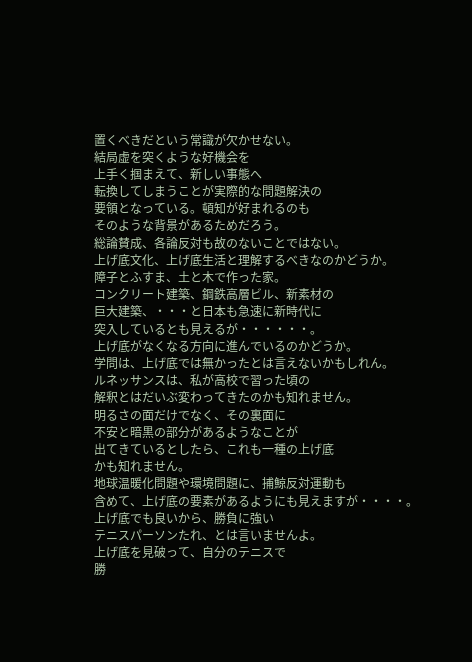置くべきだという常識が欠かせない。
結局虚を突くような好機会を
上手く掴まえて、新しい事態へ
転換してしまうことが実際的な問題解決の
要領となっている。頓知が好まれるのも
そのような背景があるためだろう。
総論賛成、各論反対も故のないことではない。
上げ底文化、上げ底生活と理解するべきなのかどうか。
障子とふすま、土と木で作った家。
コンクリート建築、鋼鉄高層ビル、新素材の
巨大建築、・・・と日本も急速に新時代に
突入しているとも見えるが・・・・・・。
上げ底がなくなる方向に進んでいるのかどうか。
学問は、上げ底では無かったとは言えないかもしれん。
ルネッサンスは、私が高校で習った頃の
解釈とはだいぶ変わってきたのかも知れません。
明るさの面だけでなく、その裏面に
不安と暗黒の部分があるようなことが
出てきているとしたら、これも一種の上げ底
かも知れません。
地球温暖化問題や環境問題に、捕鯨反対運動も
含めて、上げ底の要素があるようにも見えますが・・・・。
上げ底でも良いから、勝負に強い
テニスパーソンたれ、とは言いませんよ。
上げ底を見破って、自分のテニスで
勝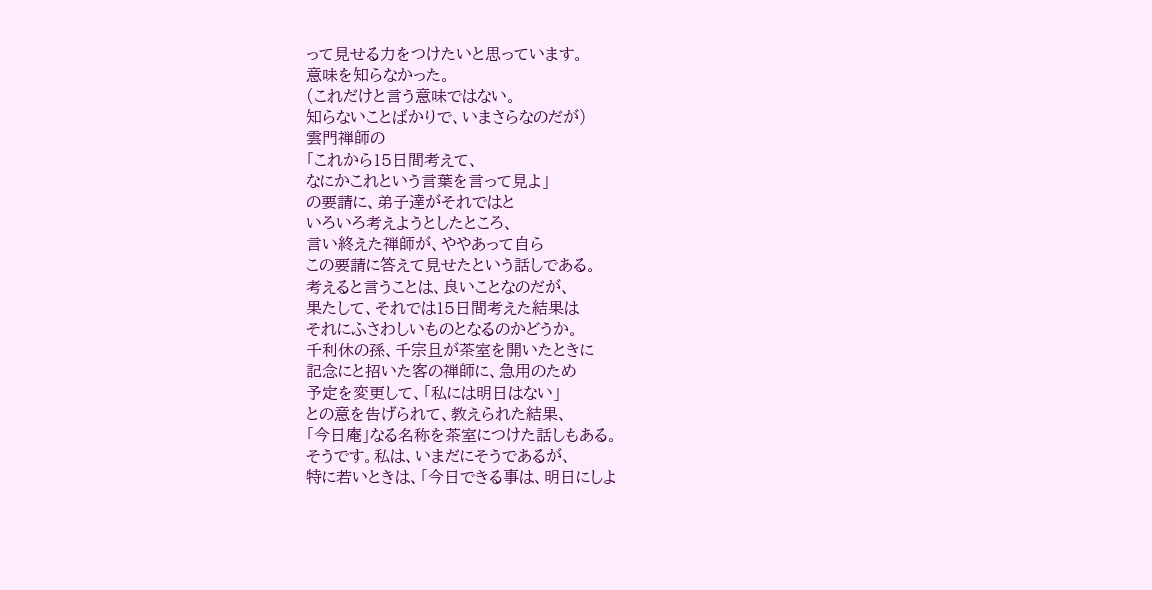って見せる力をつけたいと思っています。
意味を知らなかった。
(これだけと言う意味ではない。
知らないことばかりで、いまさらなのだが)
雲門禅師の
「これから15日間考えて、
なにかこれという言葉を言って見よ」
の要請に、弟子達がそれではと
いろいろ考えようとしたところ、
言い終えた禅師が、ややあって自ら
この要請に答えて見せたという話しである。
考えると言うことは、良いことなのだが、
果たして、それでは15日間考えた結果は
それにふさわしいものとなるのかどうか。
千利休の孫、千宗旦が茶室を開いたときに
記念にと招いた客の禅師に、急用のため
予定を変更して、「私には明日はない」
との意を告げられて、教えられた結果、
「今日庵」なる名称を茶室につけた話しもある。
そうです。私は、いまだにそうであるが、
特に若いときは、「今日できる事は、明日にしよ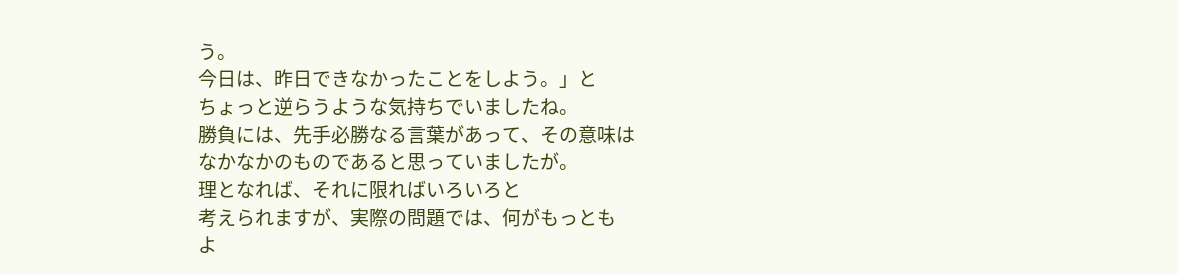う。
今日は、昨日できなかったことをしよう。」と
ちょっと逆らうような気持ちでいましたね。
勝負には、先手必勝なる言葉があって、その意味は
なかなかのものであると思っていましたが。
理となれば、それに限ればいろいろと
考えられますが、実際の問題では、何がもっとも
よ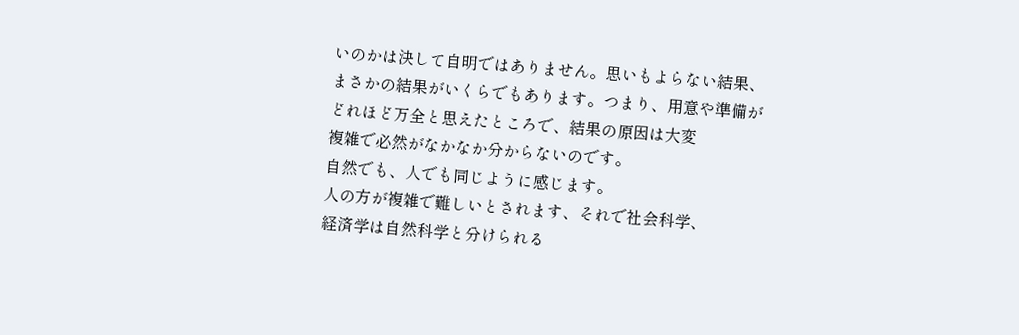いのかは決して自明ではありません。思いもよらない結果、
まさかの結果がいくらでもあります。つまり、用意や準備が
どれほど万全と思えたところで、結果の原因は大変
複雑で必然がなかなか分からないのです。
自然でも、人でも同じように感じます。
人の方が複雑で難しいとされます、それで社会科学、
経済学は自然科学と分けられる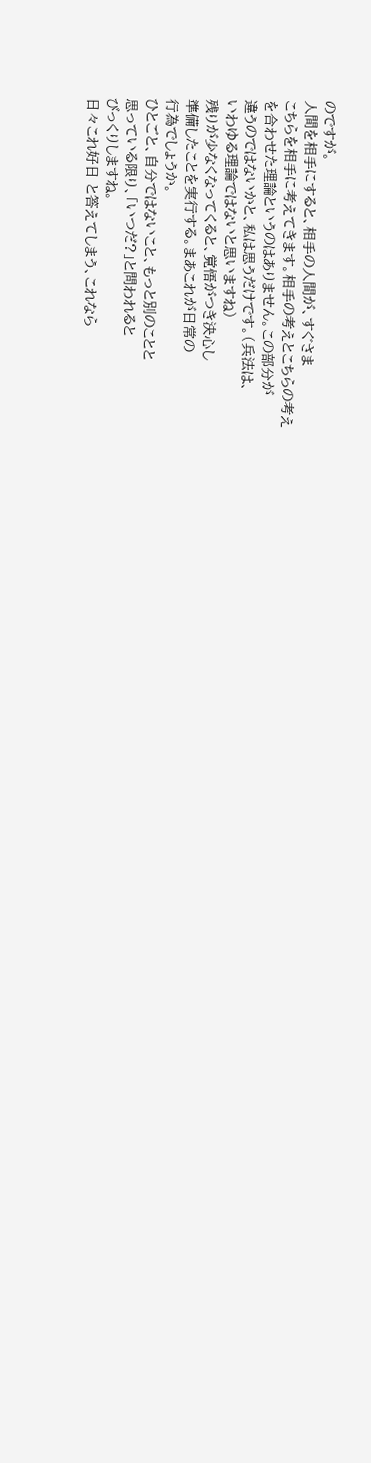のですが。
人間を相手にすると、相手の人間が、すぐさま
こちらを相手に考えてきます。相手の考えとこちらの考え
を合わせた理論というのはありません。この部分が
違うのではないかと、私は思うだけです。(兵法は、
いわゆる理論ではないと思いますね)
残りが少なくなってくると、覚悟がつき決心し
準備したことを実行する。まあこれが日常の
行為でしょうか。
ひとごと、自分ではないこと、もっと別のことと
思っている限り、「いつだ?」と問われると
びっくりしますね。
日々これ好日 と答えてしまう、これなら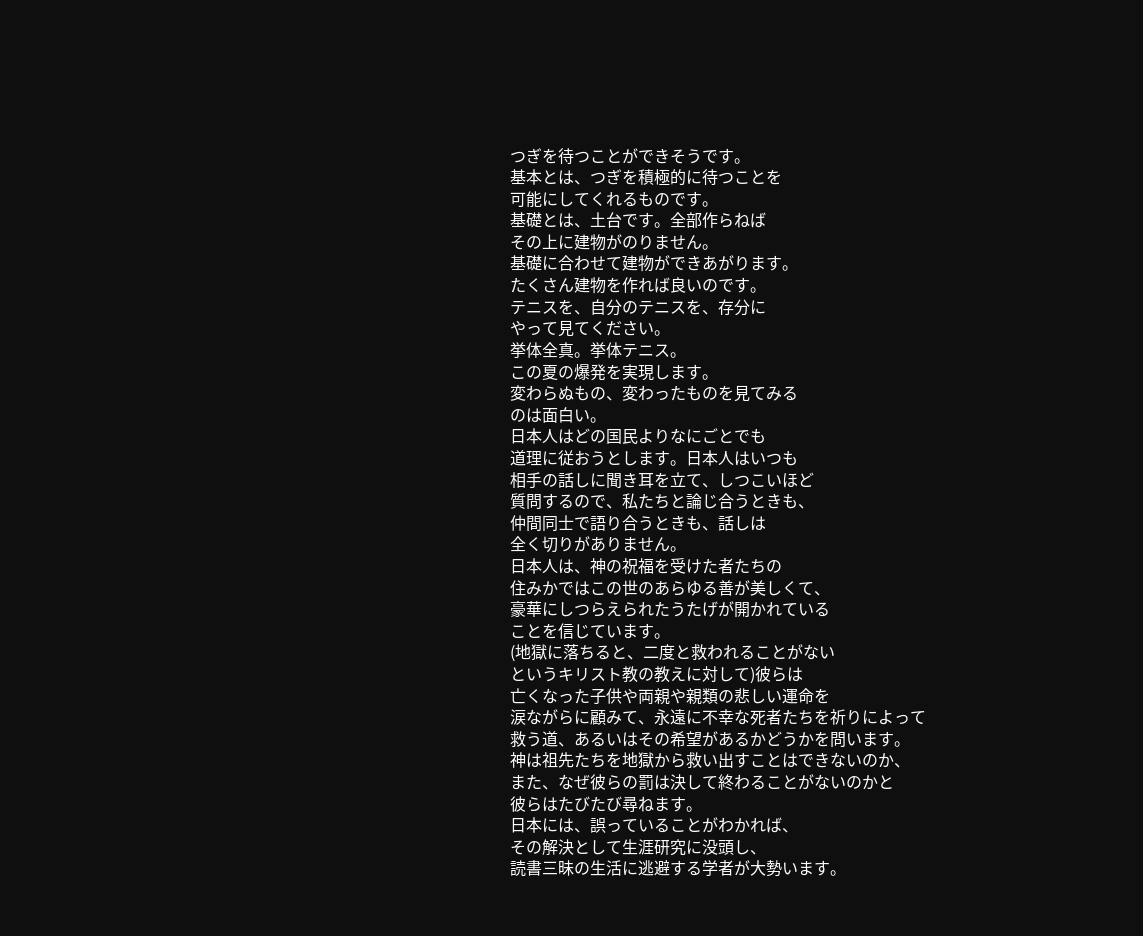つぎを待つことができそうです。
基本とは、つぎを積極的に待つことを
可能にしてくれるものです。
基礎とは、土台です。全部作らねば
その上に建物がのりません。
基礎に合わせて建物ができあがります。
たくさん建物を作れば良いのです。
テニスを、自分のテニスを、存分に
やって見てください。
挙体全真。挙体テニス。
この夏の爆発を実現します。
変わらぬもの、変わったものを見てみる
のは面白い。
日本人はどの国民よりなにごとでも
道理に従おうとします。日本人はいつも
相手の話しに聞き耳を立て、しつこいほど
質問するので、私たちと論じ合うときも、
仲間同士で語り合うときも、話しは
全く切りがありません。
日本人は、神の祝福を受けた者たちの
住みかではこの世のあらゆる善が美しくて、
豪華にしつらえられたうたげが開かれている
ことを信じています。
(地獄に落ちると、二度と救われることがない
というキリスト教の教えに対して)彼らは
亡くなった子供や両親や親類の悲しい運命を
涙ながらに顧みて、永遠に不幸な死者たちを祈りによって
救う道、あるいはその希望があるかどうかを問います。
神は祖先たちを地獄から救い出すことはできないのか、
また、なぜ彼らの罰は決して終わることがないのかと
彼らはたびたび尋ねます。
日本には、誤っていることがわかれば、
その解決として生涯研究に没頭し、
読書三昧の生活に逃避する学者が大勢います。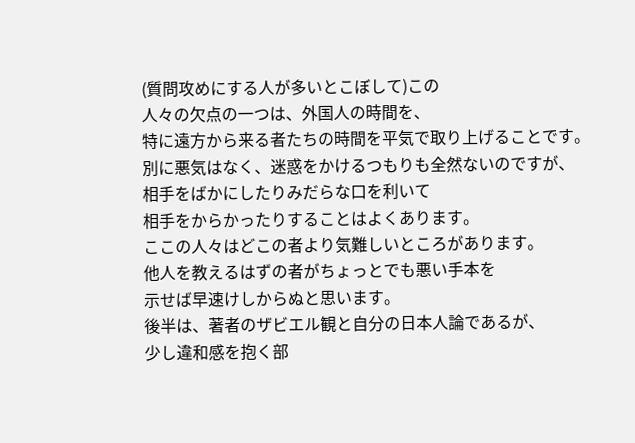(質問攻めにする人が多いとこぼして)この
人々の欠点の一つは、外国人の時間を、
特に遠方から来る者たちの時間を平気で取り上げることです。
別に悪気はなく、迷惑をかけるつもりも全然ないのですが、
相手をばかにしたりみだらな口を利いて
相手をからかったりすることはよくあります。
ここの人々はどこの者より気難しいところがあります。
他人を教えるはずの者がちょっとでも悪い手本を
示せば早速けしからぬと思います。
後半は、著者のザビエル観と自分の日本人論であるが、
少し違和感を抱く部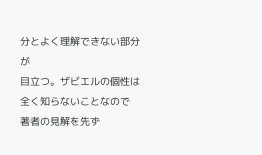分とよく理解できない部分が
目立つ。ザビエルの個性は全く知らないことなので
著者の見解を先ず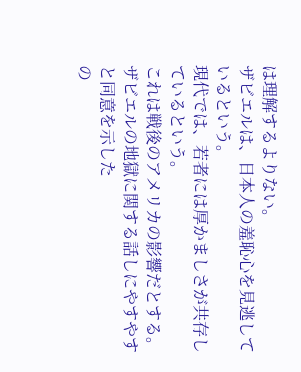は理解するよりない。
ザビエルは、日本人の羞恥心を見逃しているという。
現代では、若者には厚かましさが共存しているという。
これは戦後のアメリカの影響だとする。
ザビエルの地獄に関する話しにやすやすと同意を示した
の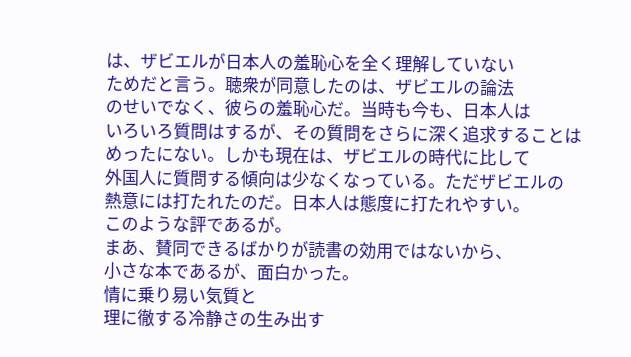は、ザビエルが日本人の羞恥心を全く理解していない
ためだと言う。聴衆が同意したのは、ザビエルの論法
のせいでなく、彼らの羞恥心だ。当時も今も、日本人は
いろいろ質問はするが、その質問をさらに深く追求することは
めったにない。しかも現在は、ザビエルの時代に比して
外国人に質問する傾向は少なくなっている。ただザビエルの
熱意には打たれたのだ。日本人は態度に打たれやすい。
このような評であるが。
まあ、賛同できるばかりが読書の効用ではないから、
小さな本であるが、面白かった。
情に乗り易い気質と
理に徹する冷静さの生み出す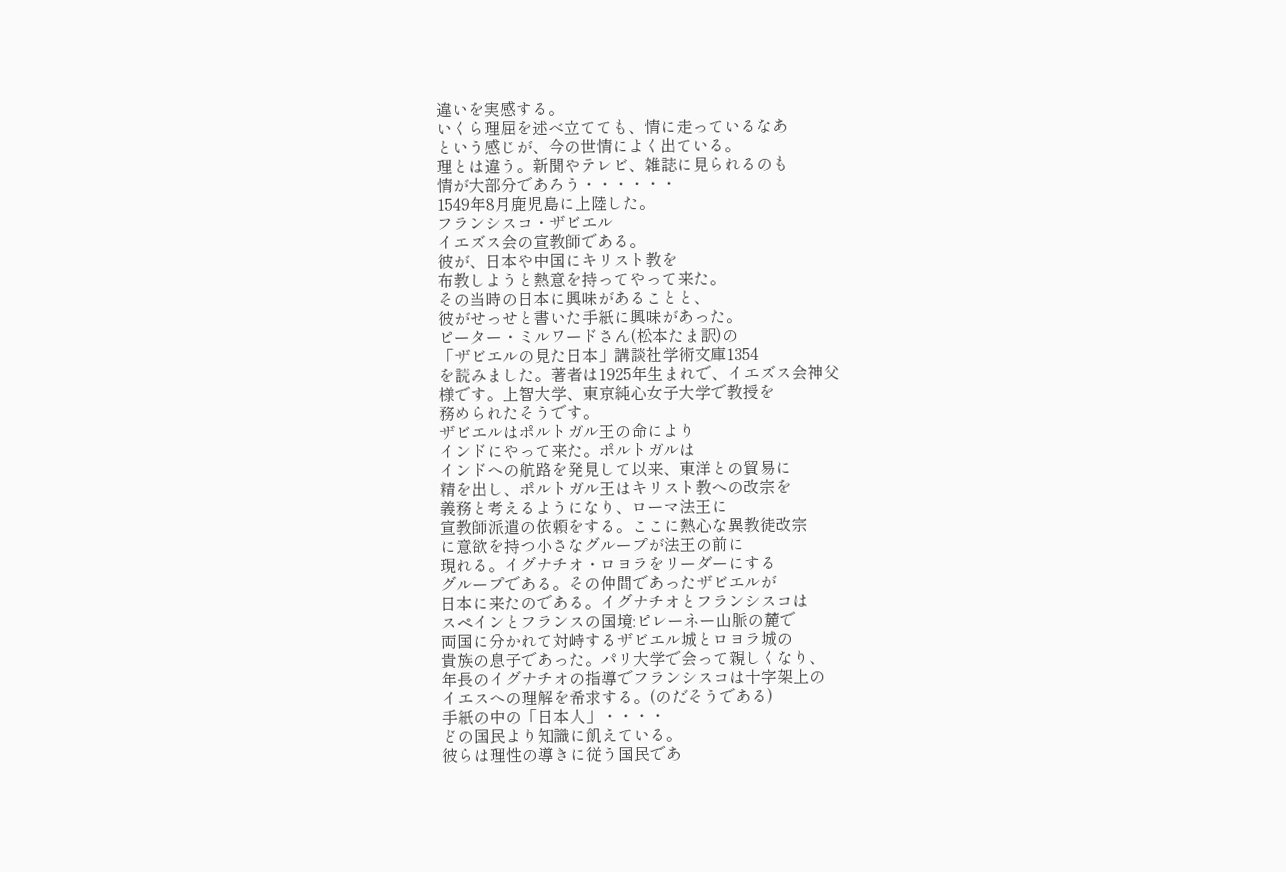違いを実感する。
いくら理屈を述べ立てても、情に走っているなあ
という感じが、今の世情によく出ている。
理とは違う。新聞やテレビ、雑誌に見られるのも
情が大部分であろう・・・・・・
1549年8月鹿児島に上陸した。
フランシスコ・ザビエル
イエズス会の宣教師である。
彼が、日本や中国にキリスト教を
布教しようと熱意を持ってやって来た。
その当時の日本に興味があることと、
彼がせっせと書いた手紙に興味があった。
ピーター・ミルワードさん(松本たま訳)の
「ザビエルの見た日本」講談社学術文庫1354
を読みました。著者は1925年生まれで、イエズス会神父
様です。上智大学、東京純心女子大学で教授を
務められたそうです。
ザビエルはポルトガル王の命により
インドにやって来た。ポルトガルは
インドへの航路を発見して以来、東洋との貿易に
精を出し、ポルトガル王はキリスト教への改宗を
義務と考えるようになり、ローマ法王に
宣教師派遣の依頼をする。ここに熱心な異教徒改宗
に意欲を持つ小さなグループが法王の前に
現れる。イグナチオ・ロヨラをリーダーにする
グループである。その仲間であったザビエルが
日本に来たのである。イグナチオとフランシスコは
スペインとフランスの国境:ピレーネー山脈の麓で
両国に分かれて対峙するザビエル城とロヨラ城の
貴族の息子であった。パリ大学で会って親しくなり、
年長のイグナチオの指導でフランシスコは十字架上の
イエスへの理解を希求する。(のだそうである)
手紙の中の「日本人」・・・・
どの国民より知識に飢えている。
彼らは理性の導きに従う国民であ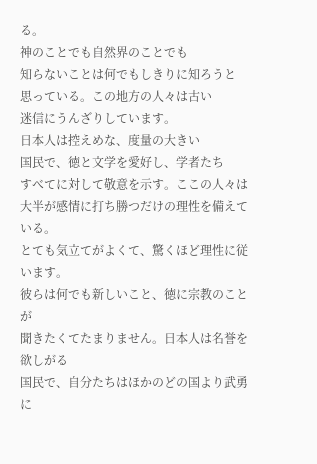る。
神のことでも自然界のことでも
知らないことは何でもしきりに知ろうと
思っている。この地方の人々は古い
迷信にうんざりしています。
日本人は控えめな、度量の大きい
国民で、徳と文学を愛好し、学者たち
すべてに対して敬意を示す。ここの人々は
大半が感情に打ち勝つだけの理性を備えている。
とても気立てがよくて、驚くほど理性に従います。
彼らは何でも新しいこと、徳に宗教のことが
聞きたくてたまりません。日本人は名誉を欲しがる
国民で、自分たちはほかのどの国より武勇に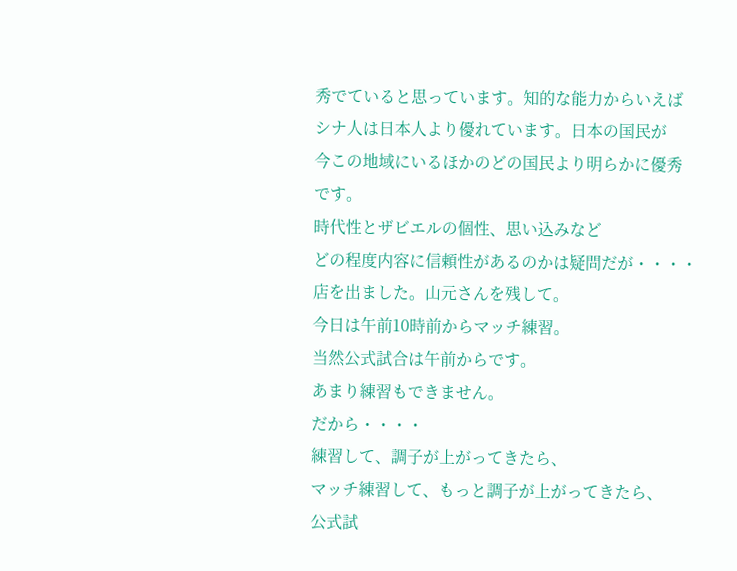秀でていると思っています。知的な能力からいえば
シナ人は日本人より優れています。日本の国民が
今この地域にいるほかのどの国民より明らかに優秀
です。
時代性とザビエルの個性、思い込みなど
どの程度内容に信頼性があるのかは疑問だが・・・・
店を出ました。山元さんを残して。
今日は午前10時前からマッチ練習。
当然公式試合は午前からです。
あまり練習もできません。
だから・・・・
練習して、調子が上がってきたら、
マッチ練習して、もっと調子が上がってきたら、
公式試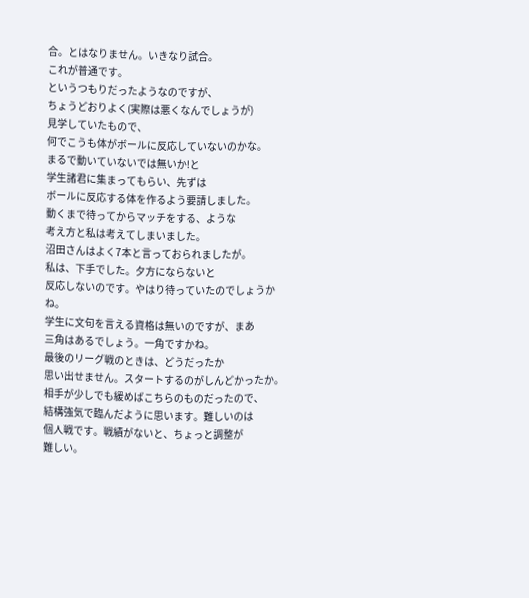合。とはなりません。いきなり試合。
これが普通です。
というつもりだったようなのですが、
ちょうどおりよく(実際は悪くなんでしょうが)
見学していたもので、
何でこうも体がボールに反応していないのかな。
まるで動いていないでは無いか!と
学生諸君に集まってもらい、先ずは
ボールに反応する体を作るよう要請しました。
動くまで待ってからマッチをする、ような
考え方と私は考えてしまいました。
沼田さんはよく7本と言っておられましたが。
私は、下手でした。夕方にならないと
反応しないのです。やはり待っていたのでしょうかね。
学生に文句を言える資格は無いのですが、まあ
三角はあるでしょう。一角ですかね。
最後のリーグ戦のときは、どうだったか
思い出せません。スタートするのがしんどかったか。
相手が少しでも緩めばこちらのものだったので、
結構強気で臨んだように思います。難しいのは
個人戦です。戦績がないと、ちょっと調整が
難しい。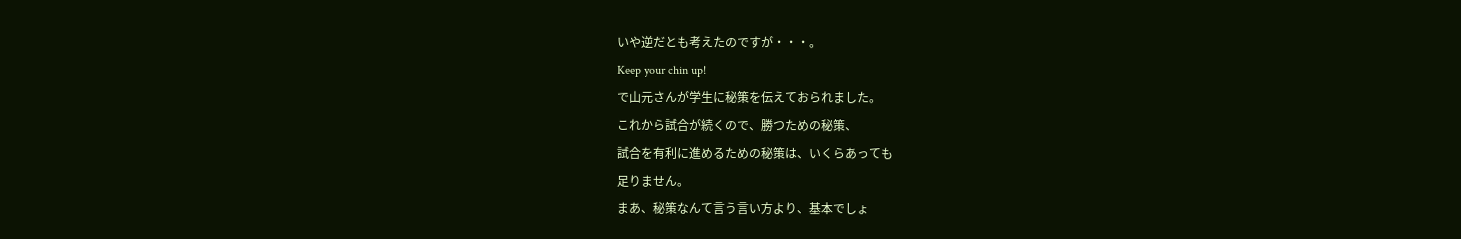いや逆だとも考えたのですが・・・。
Keep your chin up!
で山元さんが学生に秘策を伝えておられました。
これから試合が続くので、勝つための秘策、
試合を有利に進めるための秘策は、いくらあっても
足りません。
まあ、秘策なんて言う言い方より、基本でしょ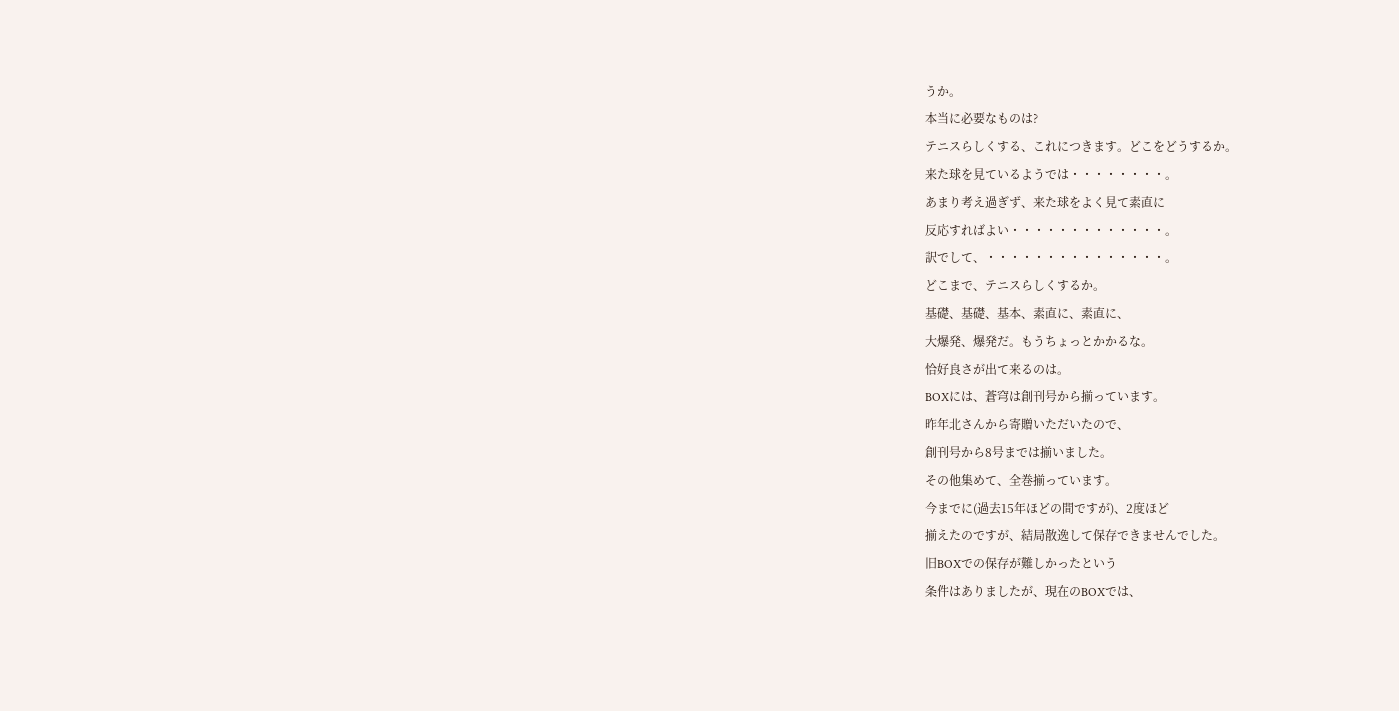うか。
本当に必要なものは?
テニスらしくする、これにつきます。どこをどうするか。
来た球を見ているようでは・・・・・・・・。
あまり考え過ぎず、来た球をよく見て素直に
反応すればよい・・・・・・・・・・・・・。
訳でして、・・・・・・・・・・・・・・・。
どこまで、テニスらしくするか。
基礎、基礎、基本、素直に、素直に、
大爆発、爆発だ。もうちょっとかかるな。
恰好良さが出て来るのは。
BOXには、蒼穹は創刊号から揃っています。
昨年北さんから寄贈いただいたので、
創刊号から8号までは揃いました。
その他集めて、全巻揃っています。
今までに(過去15年ほどの間ですが)、2度ほど
揃えたのですが、結局散逸して保存できませんでした。
旧BOXでの保存が難しかったという
条件はありましたが、現在のBOXでは、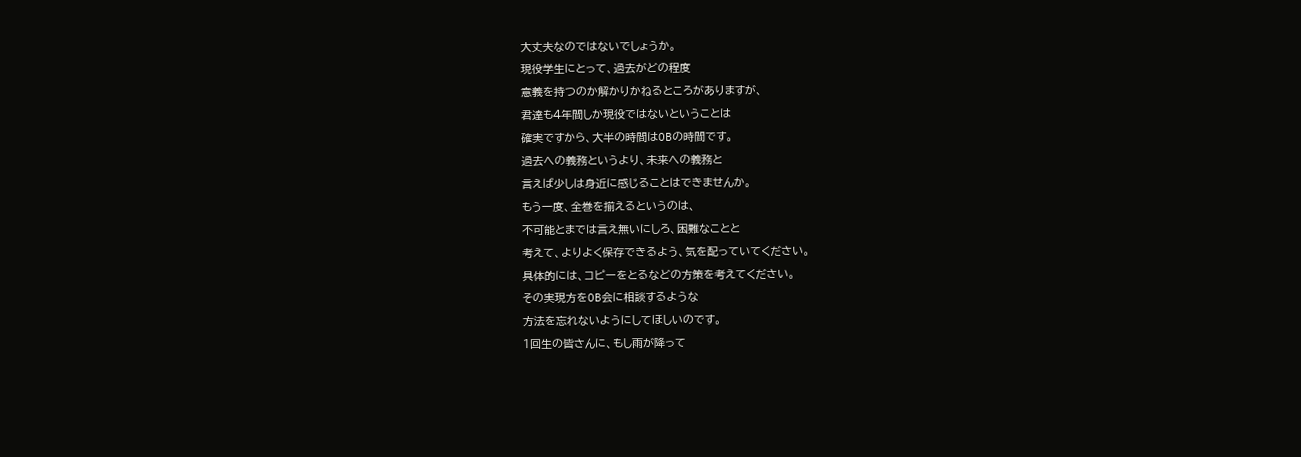大丈夫なのではないでしょうか。
現役学生にとって、過去がどの程度
意義を持つのか解かりかねるところがありますが、
君達も4年間しか現役ではないということは
確実ですから、大半の時間はOBの時間です。
過去への義務というより、未来への義務と
言えば少しは身近に感じることはできませんか。
もう一度、全巻を揃えるというのは、
不可能とまでは言え無いにしろ、困難なことと
考えて、よりよく保存できるよう、気を配っていてください。
具体的には、コピーをとるなどの方策を考えてください。
その実現方をOB会に相談するような
方法を忘れないようにしてほしいのです。
1回生の皆さんに、もし雨が降って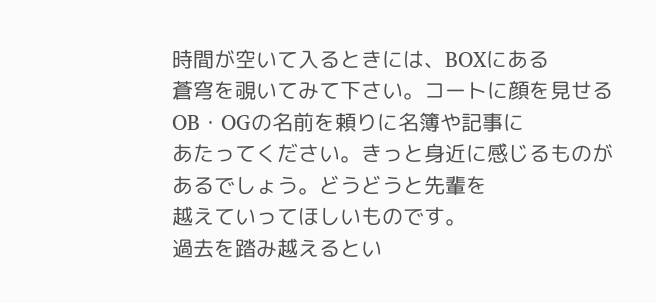時間が空いて入るときには、BOXにある
蒼穹を覗いてみて下さい。コートに顔を見せる
OB・OGの名前を頼りに名簿や記事に
あたってください。きっと身近に感じるものが
あるでしょう。どうどうと先輩を
越えていってほしいものです。
過去を踏み越えるとい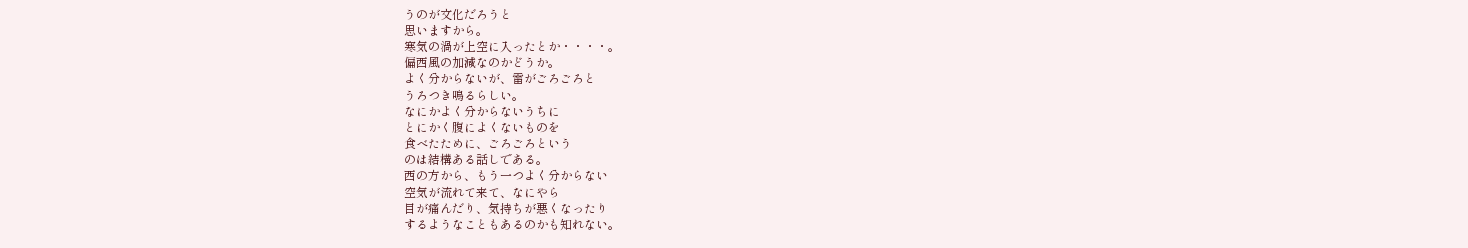うのが文化だろうと
思いますから。
寒気の渦が上空に入ったとか・・・・。
偏西風の加減なのかどうか。
よく分からないが、雷がごろごろと
うろつき鳴るらしい。
なにかよく分からないうちに
とにかく腹によくないものを
食べたために、ごろごろという
のは結構ある話しである。
西の方から、もう一つよく分からない
空気が流れて来て、なにやら
目が痛んだり、気持ちが悪くなったり
するようなこともあるのかも知れない。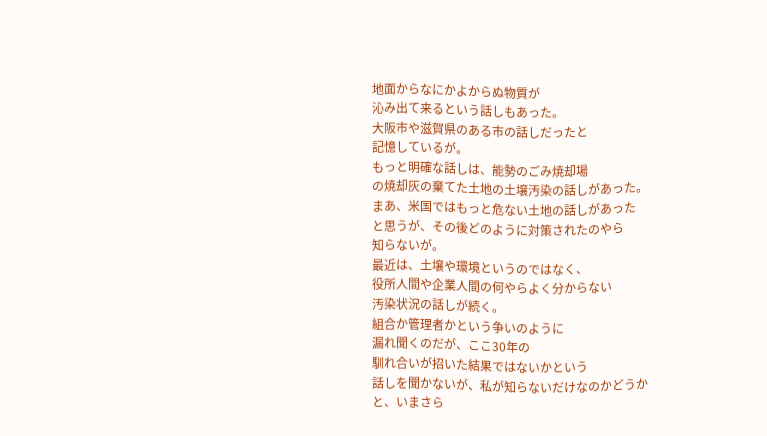地面からなにかよからぬ物質が
沁み出て来るという話しもあった。
大阪市や滋賀県のある市の話しだったと
記憶しているが。
もっと明確な話しは、能勢のごみ焼却場
の焼却灰の棄てた土地の土壌汚染の話しがあった。
まあ、米国ではもっと危ない土地の話しがあった
と思うが、その後どのように対策されたのやら
知らないが。
最近は、土壌や環境というのではなく、
役所人間や企業人間の何やらよく分からない
汚染状況の話しが続く。
組合か管理者かという争いのように
漏れ聞くのだが、ここ30年の
馴れ合いが招いた結果ではないかという
話しを聞かないが、私が知らないだけなのかどうか
と、いまさら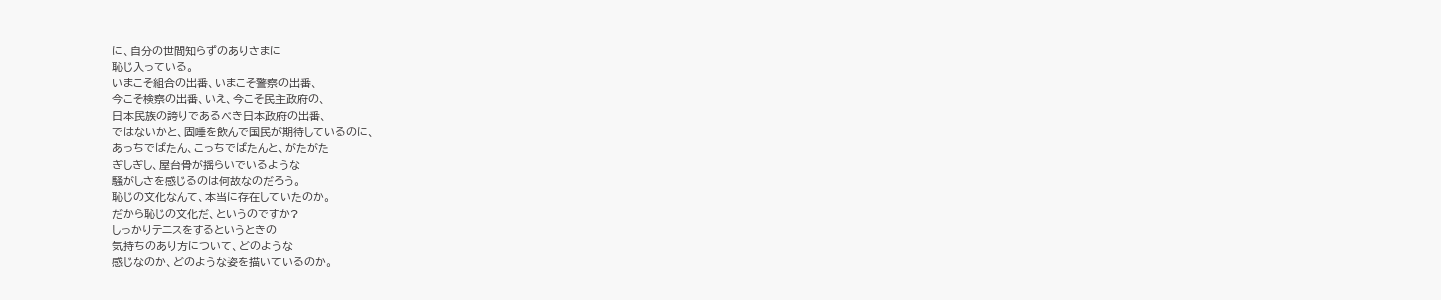に、自分の世間知らずのありさまに
恥じ入っている。
いまこそ組合の出番、いまこそ警察の出番、
今こそ検察の出番、いえ、今こそ民主政府の、
日本民族の誇りであるべき日本政府の出番、
ではないかと、固唾を飲んで国民が期待しているのに、
あっちでばたん、こっちでばたんと、がたがた
ぎしぎし、屋台骨が揺らいでいるような
騒がしさを感じるのは何故なのだろう。
恥じの文化なんて、本当に存在していたのか。
だから恥じの文化だ、というのですか?
しっかりテニスをするというときの
気持ちのあり方について、どのような
感じなのか、どのような姿を描いているのか。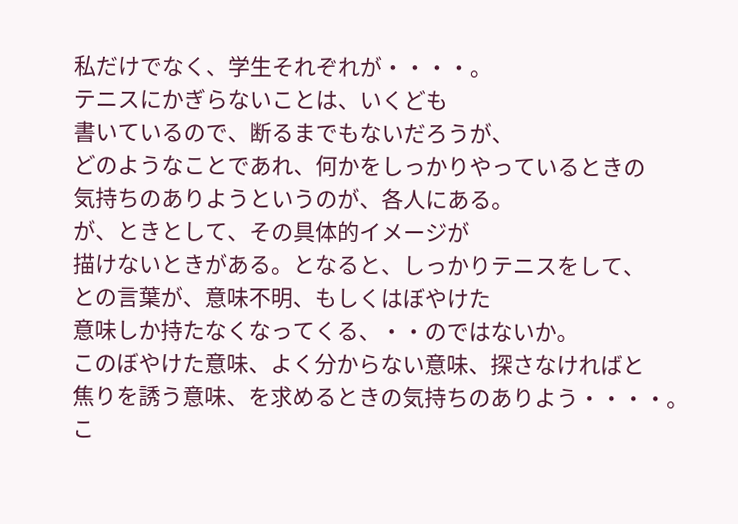私だけでなく、学生それぞれが・・・・。
テニスにかぎらないことは、いくども
書いているので、断るまでもないだろうが、
どのようなことであれ、何かをしっかりやっているときの
気持ちのありようというのが、各人にある。
が、ときとして、その具体的イメージが
描けないときがある。となると、しっかりテニスをして、
との言葉が、意味不明、もしくはぼやけた
意味しか持たなくなってくる、・・のではないか。
このぼやけた意味、よく分からない意味、探さなければと
焦りを誘う意味、を求めるときの気持ちのありよう・・・・。
こ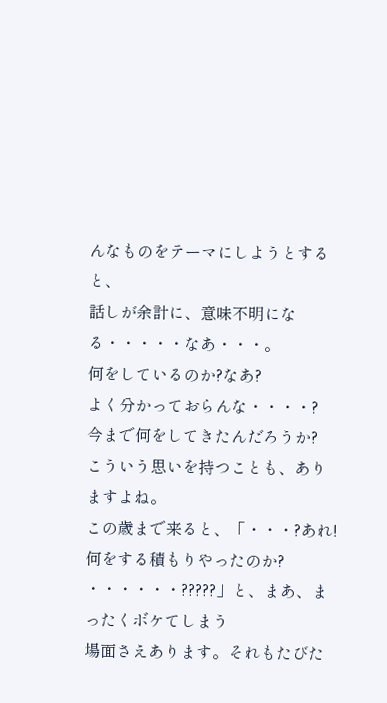んなものをテーマにしようとすると、
話しが余計に、意味不明になる・・・・・なあ・・・。
何をしているのか?なあ?
よく分かっておらんな・・・・?
今まで何をしてきたんだろうか?
こういう思いを持つことも、ありますよね。
この歳まで来ると、「・・・?あれ!
何をする積もりやったのか?
・・・・・・?????」と、まあ、まったくボケてしまう
場面さえあります。それもたびた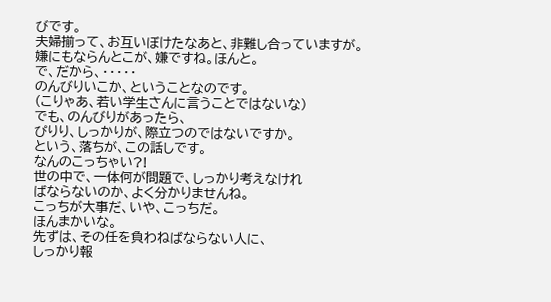びです。
夫婦揃って、お互いぼけたなあと、非難し合っていますが。
嫌にもならんとこが、嫌ですね。ほんと。
で、だから、・・・・・
のんびりいこか、ということなのです。
(こりゃあ、若い学生さんに言うことではないな)
でも、のんびりがあったら、
ぴりり、しっかりが、際立つのではないですか。
という、落ちが、この話しです。
なんのこっちゃい?!
世の中で、一体何が問題で、しっかり考えなけれ
ばならないのか、よく分かりませんね。
こっちが大事だ、いや、こっちだ。
ほんまかいな。
先ずは、その任を負わねばならない人に、
しっかり報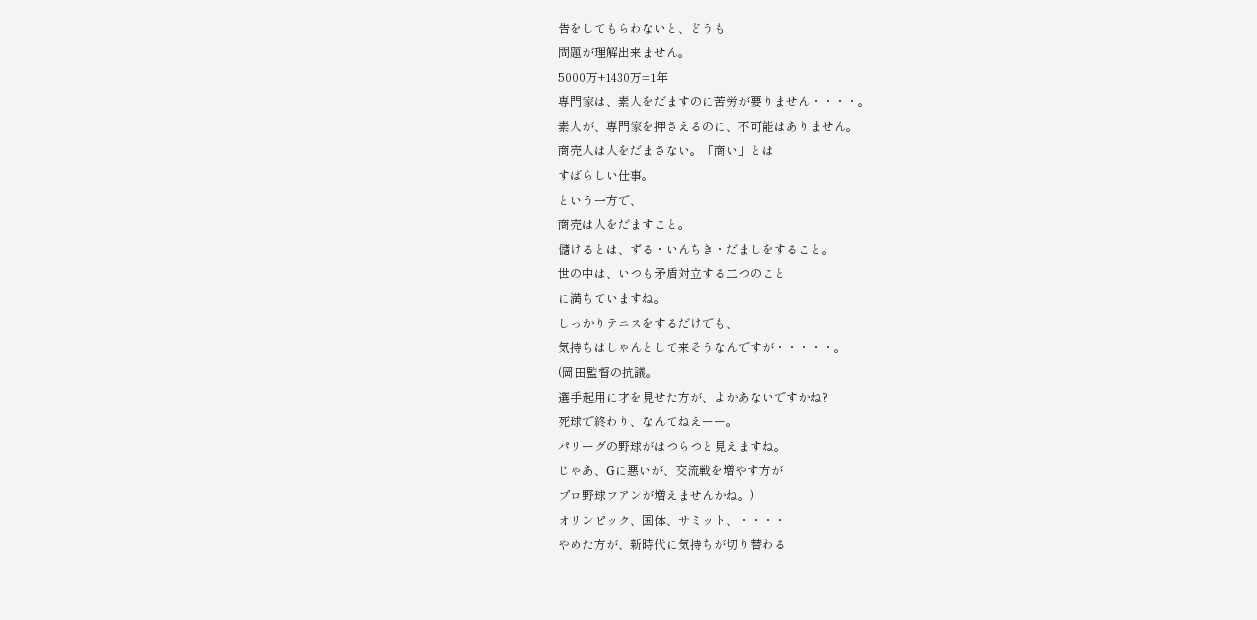告をしてもらわないと、どうも
問題が理解出来ません。
5000万+1430万=1年
専門家は、素人をだますのに苦労が要りません・・・・。
素人が、専門家を押さえるのに、不可能はありません。
商売人は人をだまさない。「商い」とは
すばらしい仕事。
という一方で、
商売は人をだますこと。
儲けるとは、ずる・いんちき・だましをすること。
世の中は、いつも矛盾対立する二つのこと
に満ちていますね。
しっかりテニスをするだけでも、
気持ちはしゃんとして来そうなんですが・・・・・。
(岡田監督の抗議。
選手起用に才を見せた方が、よかあないですかね?
死球で終わり、なんてねえーー。
パリーグの野球がはつらつと見えますね。
じゃあ、Gに悪いが、交流戦を増やす方が
プロ野球フアンが増えませんかね。)
オリンピック、国体、サミット、・・・・
やめた方が、新時代に気持ちが切り替わる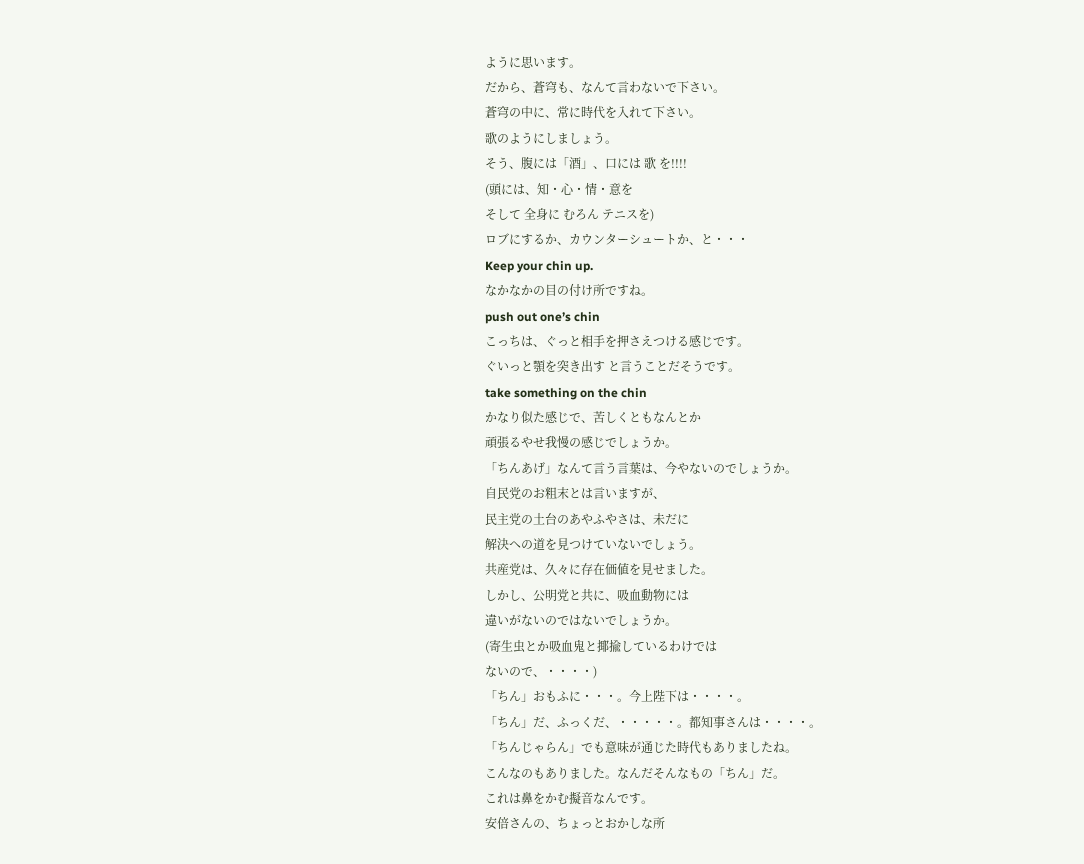ように思います。
だから、蒼穹も、なんて言わないで下さい。
蒼穹の中に、常に時代を入れて下さい。
歌のようにしましょう。
そう、腹には「酒」、口には 歌 を!!!!
(頭には、知・心・情・意を
そして 全身に むろん テニスを)
ロブにするか、カウンターシュートか、と・・・
Keep your chin up.
なかなかの目の付け所ですね。
push out one’s chin
こっちは、ぐっと相手を押さえつける感じです。
ぐいっと顎を突き出す と言うことだそうです。
take something on the chin
かなり似た感じで、苦しくともなんとか
頑張るやせ我慢の感じでしょうか。
「ちんあげ」なんて言う言葉は、今やないのでしょうか。
自民党のお粗末とは言いますが、
民主党の土台のあやふやさは、未だに
解決への道を見つけていないでしょう。
共産党は、久々に存在価値を見せました。
しかし、公明党と共に、吸血動物には
違いがないのではないでしょうか。
(寄生虫とか吸血鬼と揶揄しているわけでは
ないので、・・・・)
「ちん」おもふに・・・。今上陛下は・・・・。
「ちん」だ、ふっくだ、・・・・・。都知事さんは・・・・。
「ちんじゃらん」でも意味が通じた時代もありましたね。
こんなのもありました。なんだそんなもの「ちん」だ。
これは鼻をかむ擬音なんです。
安倍さんの、ちょっとおかしな所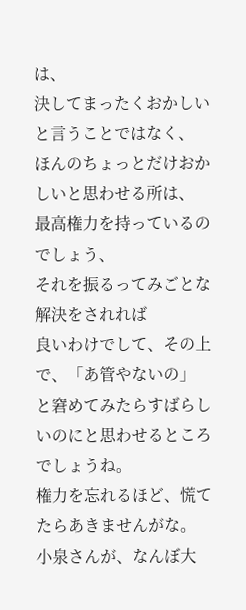は、
決してまったくおかしいと言うことではなく、
ほんのちょっとだけおかしいと思わせる所は、
最高権力を持っているのでしょう、
それを振るってみごとな解決をされれば
良いわけでして、その上で、「あ管やないの」
と窘めてみたらすばらしいのにと思わせるところでしょうね。
権力を忘れるほど、慌てたらあきませんがな。
小泉さんが、なんぼ大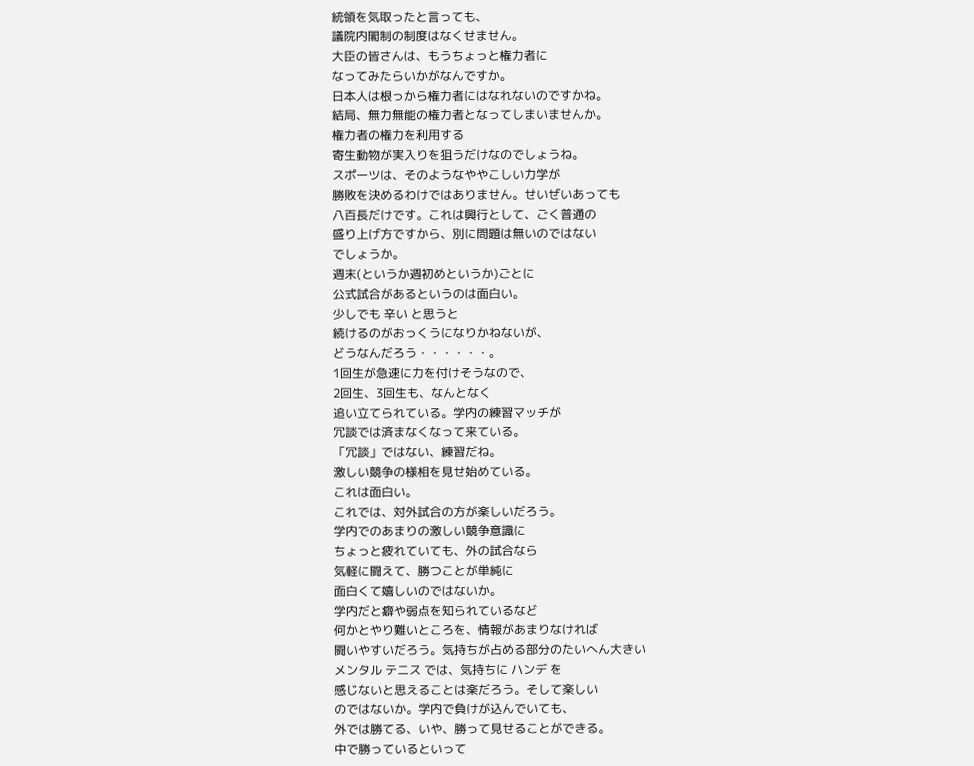統領を気取ったと言っても、
議院内閣制の制度はなくせません。
大臣の皆さんは、もうちょっと権力者に
なってみたらいかがなんですか。
日本人は根っから権力者にはなれないのですかね。
結局、無力無能の権力者となってしまいませんか。
権力者の権力を利用する
寄生動物が実入りを狙うだけなのでしょうね。
スポーツは、そのようなややこしい力学が
勝敗を決めるわけではありません。せいぜいあっても
八百長だけです。これは興行として、ごく普通の
盛り上げ方ですから、別に問題は無いのではない
でしょうか。
週末(というか週初めというか)ごとに
公式試合があるというのは面白い。
少しでも 辛い と思うと
続けるのがおっくうになりかねないが、
どうなんだろう・・・・・・。
1回生が急速に力を付けそうなので、
2回生、3回生も、なんとなく
追い立てられている。学内の練習マッチが
冗談では済まなくなって来ている。
「冗談」ではない、練習だね。
激しい競争の様相を見せ始めている。
これは面白い。
これでは、対外試合の方が楽しいだろう。
学内でのあまりの激しい競争意識に
ちょっと疲れていても、外の試合なら
気軽に闘えて、勝つことが単純に
面白くて嬉しいのではないか。
学内だと癖や弱点を知られているなど
何かとやり難いところを、情報があまりなければ
闘いやすいだろう。気持ちが占める部分のたいへん大きい
メンタル テニス では、気持ちに ハンデ を
感じないと思えることは楽だろう。そして楽しい
のではないか。学内で負けが込んでいても、
外では勝てる、いや、勝って見せることができる。
中で勝っているといって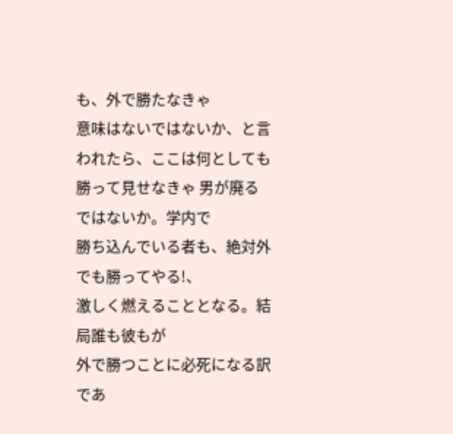も、外で勝たなきゃ
意味はないではないか、と言われたら、ここは何としても
勝って見せなきゃ 男が廃る ではないか。学内で
勝ち込んでいる者も、絶対外でも勝ってやる!、
激しく燃えることとなる。結局誰も彼もが
外で勝つことに必死になる訳であ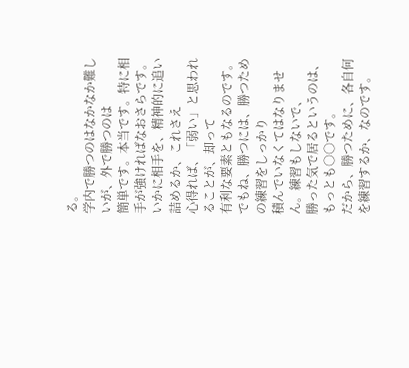る。
学内で勝つのはなかなか難しいが、外で勝つのは
簡単です。本当です。特に相手が強ければなおさらです。
いかに相手を、精神的に追い詰めるか、これさえ
心得れば、「弱い」と思われることが、却って
有利な要素ともなるのです。
でもね、勝つには、勝つための練習をしっかり
積んでいなくてはなりません。練習もしないで、
勝った気で居るというのは、もっとも○○です。
だから、勝つために、各自何を練習するか、なのです。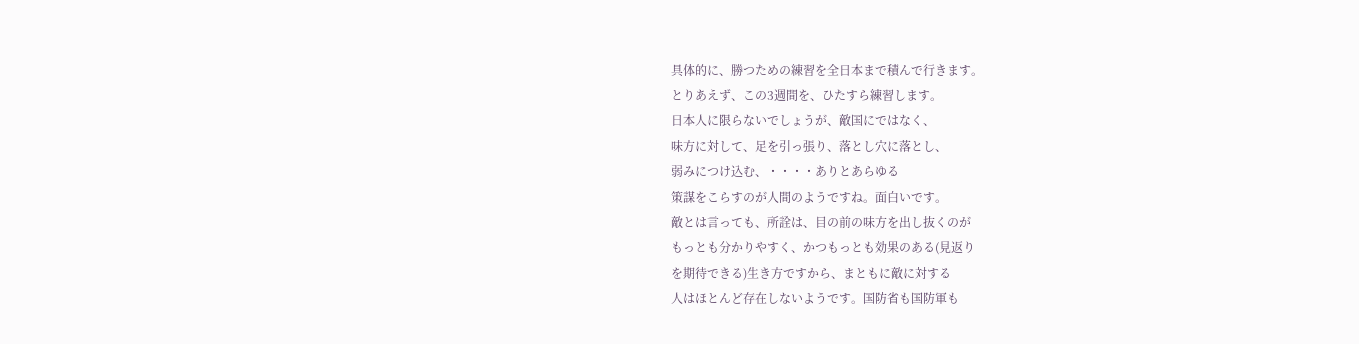具体的に、勝つための練習を全日本まで積んで行きます。
とりあえず、この3週間を、ひたすら練習します。
日本人に限らないでしょうが、敵国にではなく、
味方に対して、足を引っ張り、落とし穴に落とし、
弱みにつけ込む、・・・・ありとあらゆる
策謀をこらすのが人間のようですね。面白いです。
敵とは言っても、所詮は、目の前の味方を出し抜くのが
もっとも分かりやすく、かつもっとも効果のある(見返り
を期待できる)生き方ですから、まともに敵に対する
人はほとんど存在しないようです。国防省も国防軍も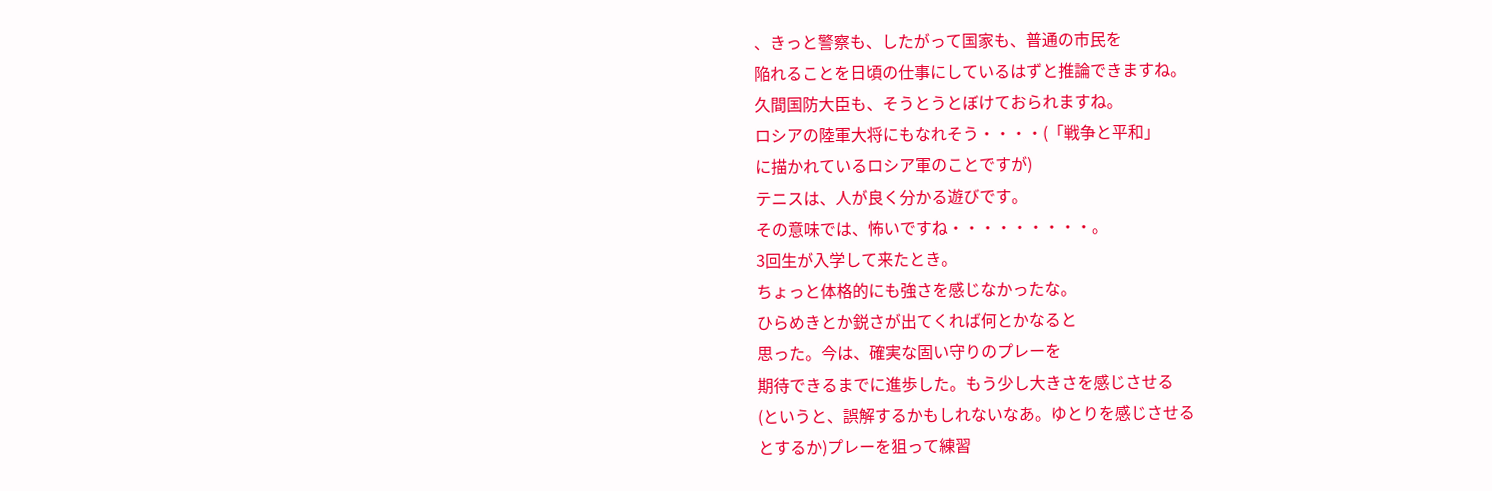、きっと警察も、したがって国家も、普通の市民を
陥れることを日頃の仕事にしているはずと推論できますね。
久間国防大臣も、そうとうとぼけておられますね。
ロシアの陸軍大将にもなれそう・・・・(「戦争と平和」
に描かれているロシア軍のことですが)
テニスは、人が良く分かる遊びです。
その意味では、怖いですね・・・・・・・・・。
3回生が入学して来たとき。
ちょっと体格的にも強さを感じなかったな。
ひらめきとか鋭さが出てくれば何とかなると
思った。今は、確実な固い守りのプレーを
期待できるまでに進歩した。もう少し大きさを感じさせる
(というと、誤解するかもしれないなあ。ゆとりを感じさせる
とするか)プレーを狙って練習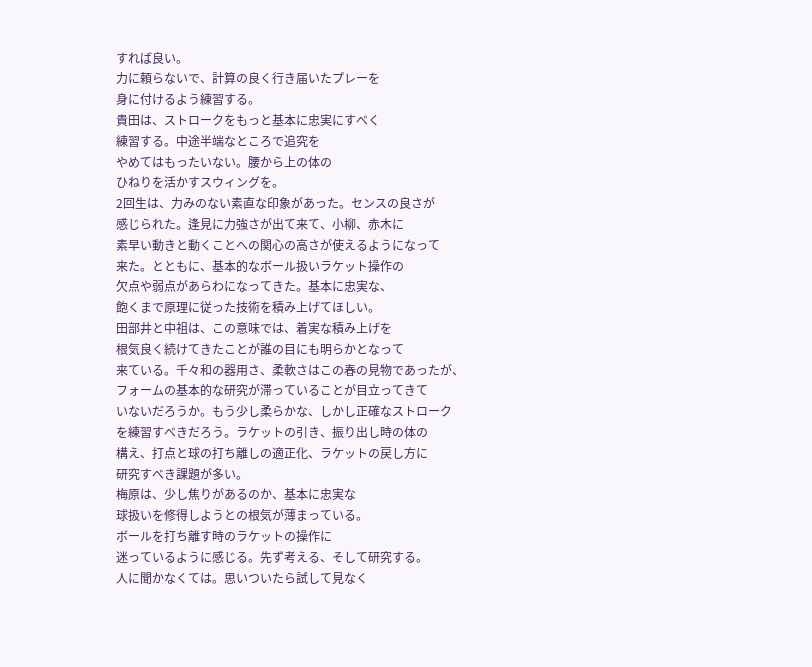すれば良い。
力に頼らないで、計算の良く行き届いたプレーを
身に付けるよう練習する。
貴田は、ストロークをもっと基本に忠実にすべく
練習する。中途半端なところで追究を
やめてはもったいない。腰から上の体の
ひねりを活かすスウィングを。
2回生は、力みのない素直な印象があった。センスの良さが
感じられた。逢見に力強さが出て来て、小柳、赤木に
素早い動きと動くことへの関心の高さが使えるようになって
来た。とともに、基本的なボール扱いラケット操作の
欠点や弱点があらわになってきた。基本に忠実な、
飽くまで原理に従った技術を積み上げてほしい。
田部井と中祖は、この意味では、着実な積み上げを
根気良く続けてきたことが誰の目にも明らかとなって
来ている。千々和の器用さ、柔軟さはこの春の見物であったが、
フォームの基本的な研究が滞っていることが目立ってきて
いないだろうか。もう少し柔らかな、しかし正確なストローク
を練習すべきだろう。ラケットの引き、振り出し時の体の
構え、打点と球の打ち離しの適正化、ラケットの戻し方に
研究すべき課題が多い。
梅原は、少し焦りがあるのか、基本に忠実な
球扱いを修得しようとの根気が薄まっている。
ボールを打ち離す時のラケットの操作に
迷っているように感じる。先ず考える、そして研究する。
人に聞かなくては。思いついたら試して見なく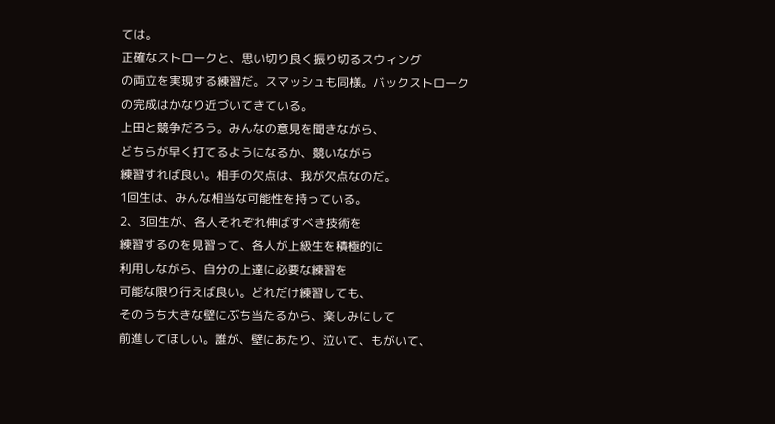ては。
正確なストロークと、思い切り良く振り切るスウィング
の両立を実現する練習だ。スマッシュも同様。バックストローク
の完成はかなり近づいてきている。
上田と競争だろう。みんなの意見を聞きながら、
どちらが早く打てるようになるか、競いながら
練習すれば良い。相手の欠点は、我が欠点なのだ。
1回生は、みんな相当な可能性を持っている。
2、3回生が、各人それぞれ伸ばすべき技術を
練習するのを見習って、各人が上級生を積極的に
利用しながら、自分の上達に必要な練習を
可能な限り行えば良い。どれだけ練習しても、
そのうち大きな壁にぶち当たるから、楽しみにして
前進してほしい。誰が、壁にあたり、泣いて、もがいて、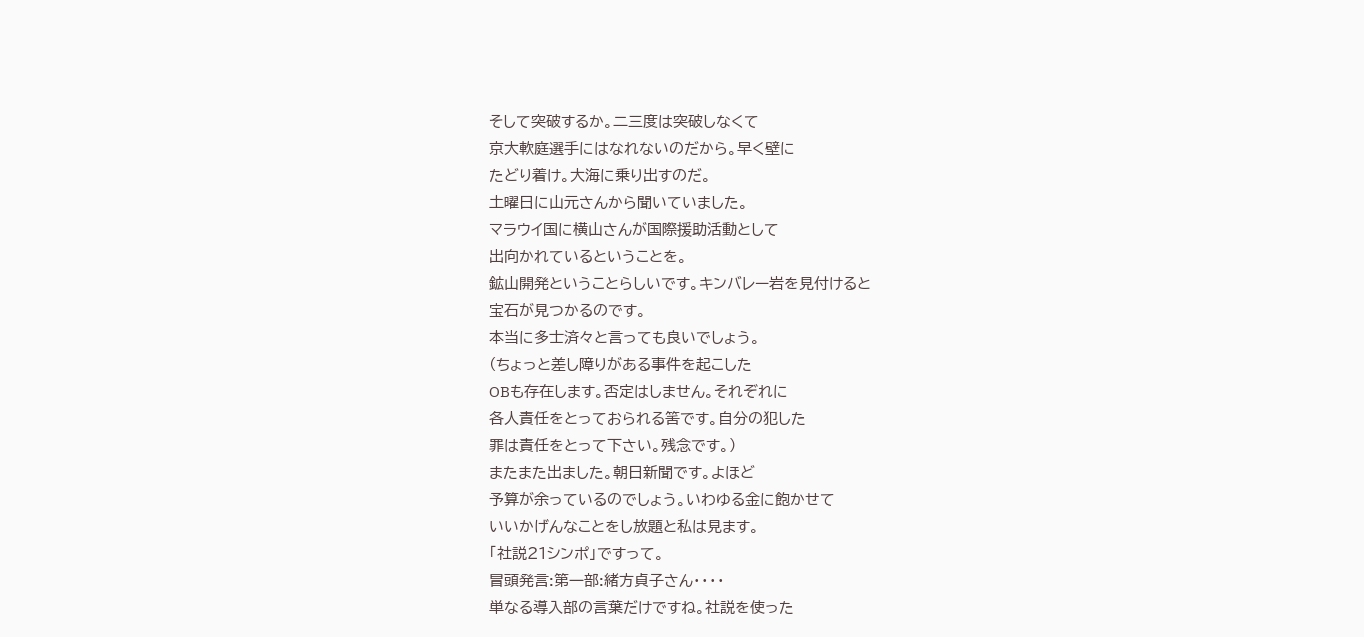そして突破するか。二三度は突破しなくて
京大軟庭選手にはなれないのだから。早く壁に
たどり着け。大海に乗り出すのだ。
土曜日に山元さんから聞いていました。
マラウイ国に横山さんが国際援助活動として
出向かれているということを。
鉱山開発ということらしいです。キンバレー岩を見付けると
宝石が見つかるのです。
本当に多士済々と言っても良いでしょう。
(ちょっと差し障りがある事件を起こした
OBも存在します。否定はしません。それぞれに
各人責任をとっておられる筈です。自分の犯した
罪は責任をとって下さい。残念です。)
またまた出ました。朝日新聞です。よほど
予算が余っているのでしょう。いわゆる金に飽かせて
いいかげんなことをし放題と私は見ます。
「社説21シンポ」ですって。
冒頭発言:第一部:緒方貞子さん・・・・
単なる導入部の言葉だけですね。社説を使った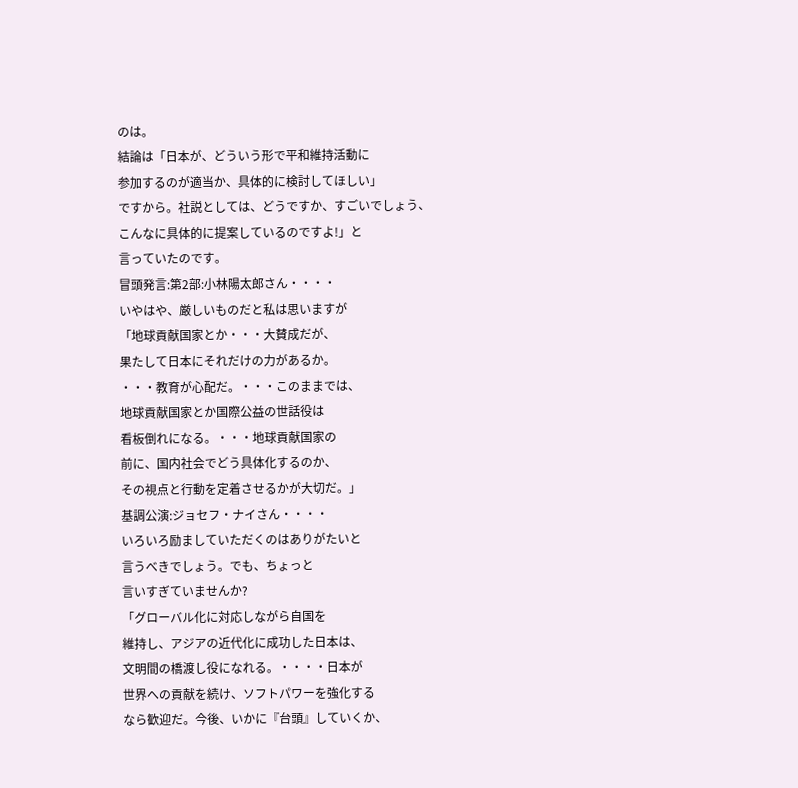のは。
結論は「日本が、どういう形で平和維持活動に
参加するのが適当か、具体的に検討してほしい」
ですから。社説としては、どうですか、すごいでしょう、
こんなに具体的に提案しているのですよ!」と
言っていたのです。
冒頭発言:第2部:小林陽太郎さん・・・・
いやはや、厳しいものだと私は思いますが
「地球貢献国家とか・・・大賛成だが、
果たして日本にそれだけの力があるか。
・・・教育が心配だ。・・・このままでは、
地球貢献国家とか国際公益の世話役は
看板倒れになる。・・・地球貢献国家の
前に、国内社会でどう具体化するのか、
その視点と行動を定着させるかが大切だ。」
基調公演:ジョセフ・ナイさん・・・・
いろいろ励ましていただくのはありがたいと
言うべきでしょう。でも、ちょっと
言いすぎていませんか?
「グローバル化に対応しながら自国を
維持し、アジアの近代化に成功した日本は、
文明間の橋渡し役になれる。・・・・日本が
世界への貢献を続け、ソフトパワーを強化する
なら歓迎だ。今後、いかに『台頭』していくか、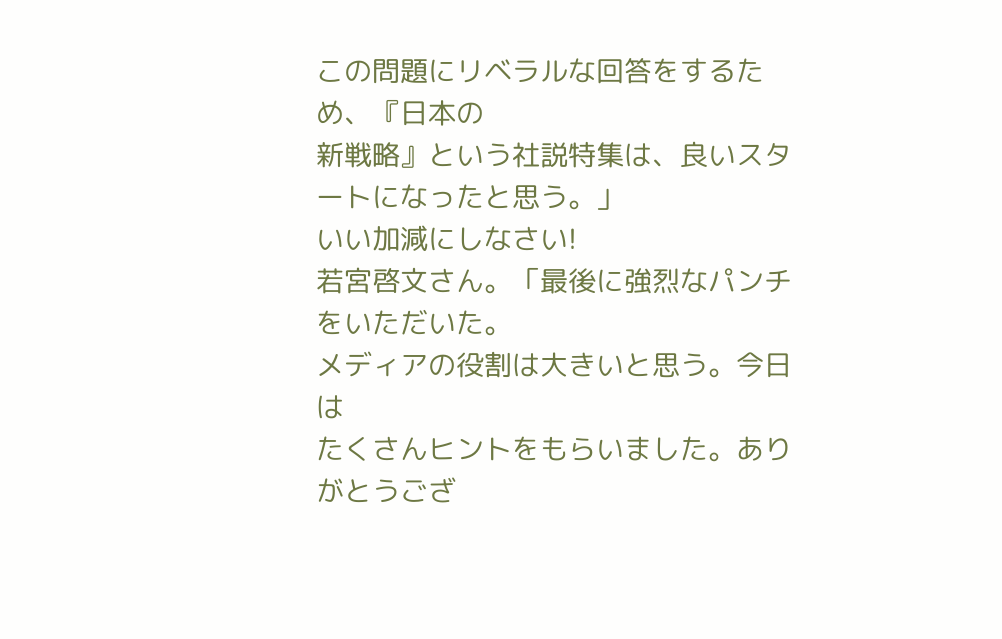この問題にリベラルな回答をするため、『日本の
新戦略』という社説特集は、良いスタートになったと思う。」
いい加減にしなさい!
若宮啓文さん。「最後に強烈なパンチをいただいた。
メディアの役割は大きいと思う。今日は
たくさんヒントをもらいました。ありがとうござ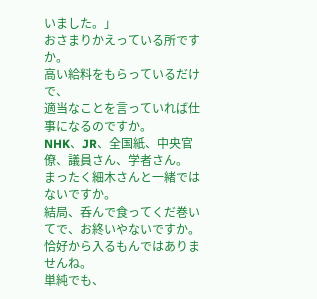いました。」
おさまりかえっている所ですか。
高い給料をもらっているだけで、
適当なことを言っていれば仕事になるのですか。
NHK、JR、全国紙、中央官僚、議員さん、学者さん。
まったく細木さんと一緒ではないですか。
結局、呑んで食ってくだ巻いてで、お終いやないですか。
恰好から入るもんではありませんね。
単純でも、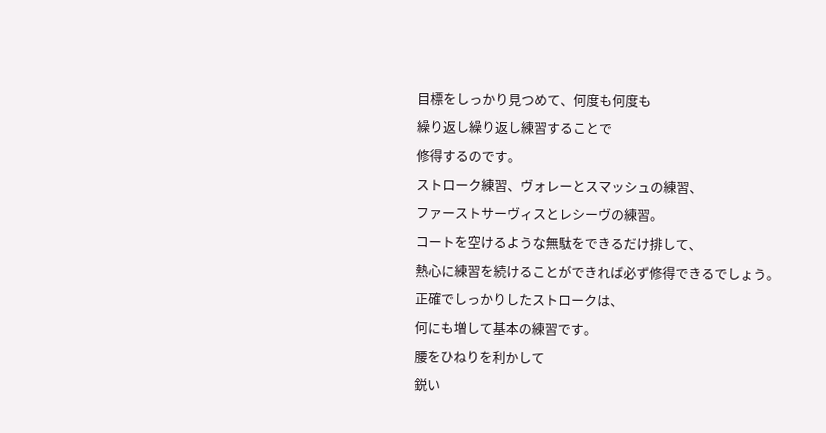目標をしっかり見つめて、何度も何度も
繰り返し繰り返し練習することで
修得するのです。
ストローク練習、ヴォレーとスマッシュの練習、
ファーストサーヴィスとレシーヴの練習。
コートを空けるような無駄をできるだけ排して、
熱心に練習を続けることができれば必ず修得できるでしょう。
正確でしっかりしたストロークは、
何にも増して基本の練習です。
腰をひねりを利かして
鋭い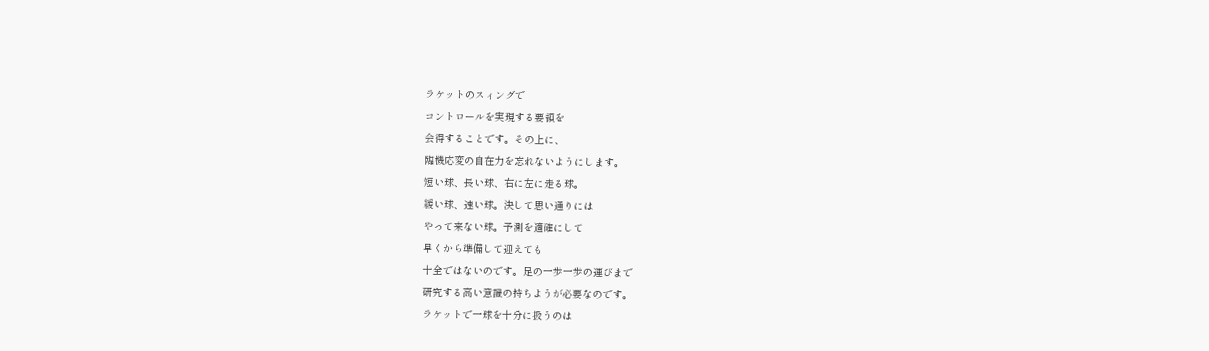ラケットのスィングで
コントロールを実現する要領を
会得することです。その上に、
臨機応変の自在力を忘れないようにします。
短い球、長い球、右に左に走る球。
緩い球、速い球。決して思い通りには
やって来ない球。予測を適確にして
早くから準備して迎えても
十全ではないのです。足の一歩一歩の運びまで
研究する高い意識の持ちようが必要なのです。
ラケットで一球を十分に扱うのは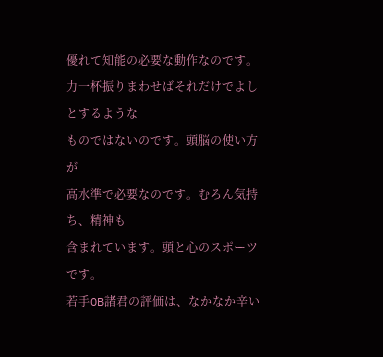優れて知能の必要な動作なのです。
力一杯振りまわせばそれだけでよしとするような
ものではないのです。頭脳の使い方が
高水準で必要なのです。むろん気持ち、精神も
含まれています。頭と心のスポーツです。
若手OB諸君の評価は、なかなか辛い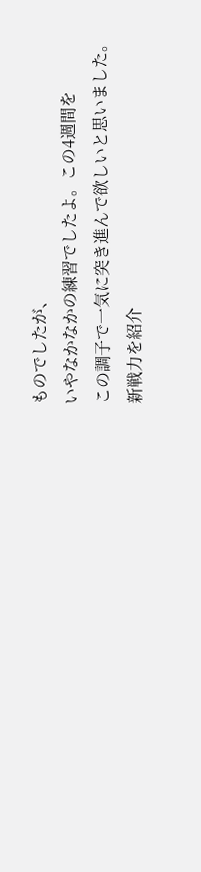ものでしたが、
いやなかなかの練習でしたよ。この4週間を
この調子で一気に突き進んで欲しいと思いました。
新戦力を紹介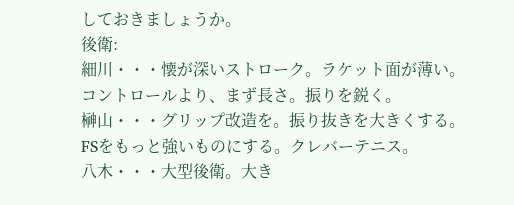しておきましょうか。
後衛:
細川・・・懐が深いストローク。ラケット面が薄い。
コントロールより、まず長さ。振りを鋭く。
榊山・・・グリップ改造を。振り抜きを大きくする。
FSをもっと強いものにする。クレバーテニス。
八木・・・大型後衛。大き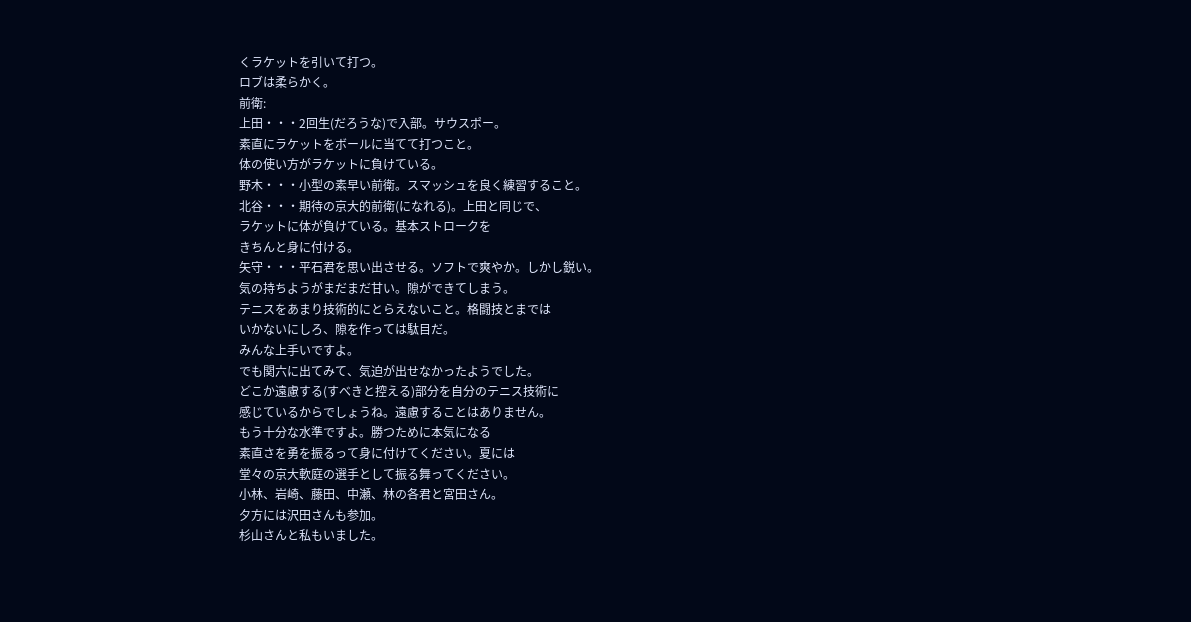くラケットを引いて打つ。
ロブは柔らかく。
前衛:
上田・・・2回生(だろうな)で入部。サウスポー。
素直にラケットをボールに当てて打つこと。
体の使い方がラケットに負けている。
野木・・・小型の素早い前衛。スマッシュを良く練習すること。
北谷・・・期待の京大的前衛(になれる)。上田と同じで、
ラケットに体が負けている。基本ストロークを
きちんと身に付ける。
矢守・・・平石君を思い出させる。ソフトで爽やか。しかし鋭い。
気の持ちようがまだまだ甘い。隙ができてしまう。
テニスをあまり技術的にとらえないこと。格闘技とまでは
いかないにしろ、隙を作っては駄目だ。
みんな上手いですよ。
でも関六に出てみて、気迫が出せなかったようでした。
どこか遠慮する(すべきと控える)部分を自分のテニス技術に
感じているからでしょうね。遠慮することはありません。
もう十分な水準ですよ。勝つために本気になる
素直さを勇を振るって身に付けてください。夏には
堂々の京大軟庭の選手として振る舞ってください。
小林、岩崎、藤田、中瀬、林の各君と宮田さん。
夕方には沢田さんも参加。
杉山さんと私もいました。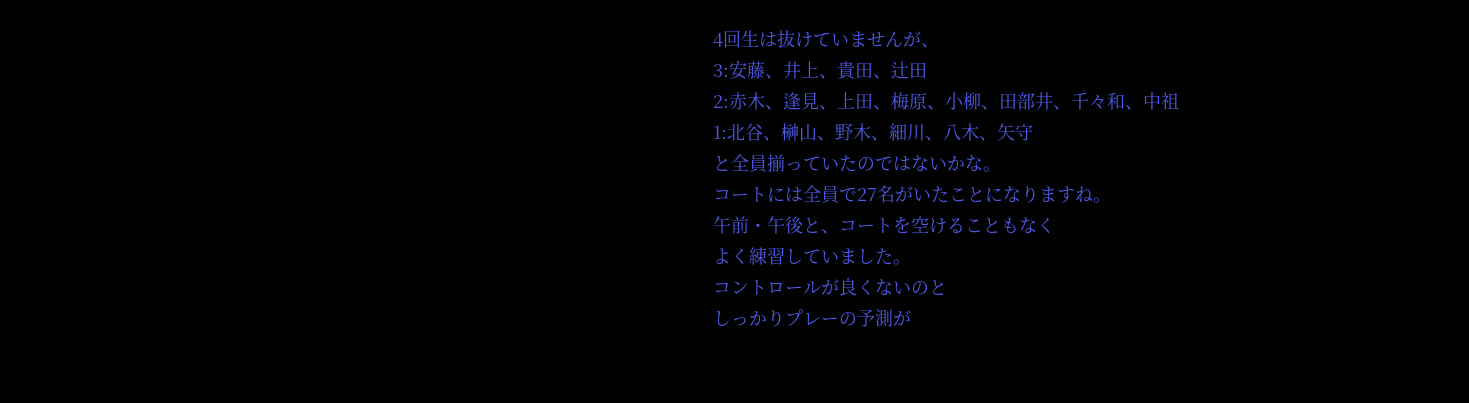4回生は抜けていませんが、
3:安藤、井上、貴田、辻田
2:赤木、逢見、上田、梅原、小柳、田部井、千々和、中祖
1:北谷、榊山、野木、細川、八木、矢守
と全員揃っていたのではないかな。
コートには全員で27名がいたことになりますね。
午前・午後と、コートを空けることもなく
よく練習していました。
コントロールが良くないのと
しっかりプレーの予測が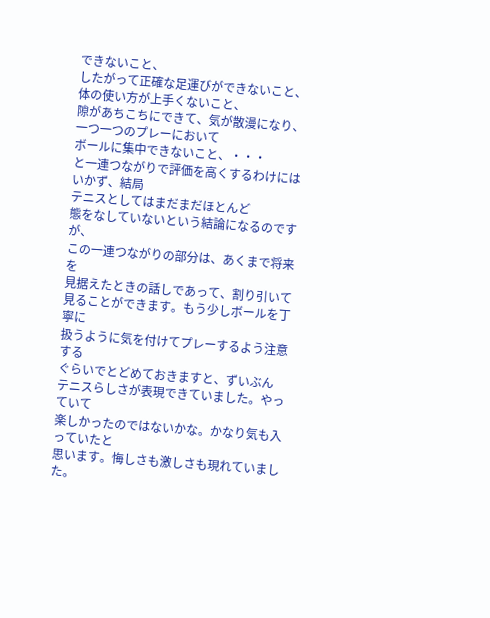できないこと、
したがって正確な足運びができないこと、
体の使い方が上手くないこと、
隙があちこちにできて、気が散漫になり、
一つ一つのプレーにおいて
ボールに集中できないこと、・・・
と一連つながりで評価を高くするわけにはいかず、結局
テニスとしてはまだまだほとんど
態をなしていないという結論になるのですが、
この一連つながりの部分は、あくまで将来を
見据えたときの話しであって、割り引いて
見ることができます。もう少しボールを丁寧に
扱うように気を付けてプレーするよう注意する
ぐらいでとどめておきますと、ずいぶん
テニスらしさが表現できていました。やっていて
楽しかったのではないかな。かなり気も入っていたと
思います。悔しさも激しさも現れていました。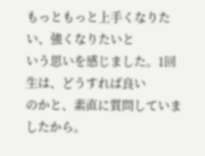もっともっと上手くなりたい、強くなりたいと
いう思いを感じました。1回生は、どうすれば良い
のかと、素直に質問していましたから。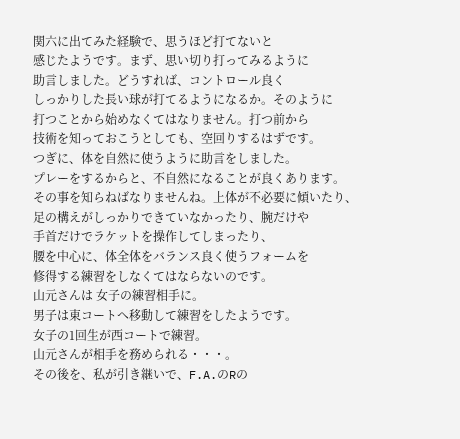関六に出てみた経験で、思うほど打てないと
感じたようです。まず、思い切り打ってみるように
助言しました。どうすれば、コントロール良く
しっかりした長い球が打てるようになるか。そのように
打つことから始めなくてはなりません。打つ前から
技術を知っておこうとしても、空回りするはずです。
つぎに、体を自然に使うように助言をしました。
プレーをするからと、不自然になることが良くあります。
その事を知らねばなりませんね。上体が不必要に傾いたり、
足の構えがしっかりできていなかったり、腕だけや
手首だけでラケットを操作してしまったり、
腰を中心に、体全体をバランス良く使うフォームを
修得する練習をしなくてはならないのです。
山元さんは 女子の練習相手に。
男子は東コートへ移動して練習をしたようです。
女子の1回生が西コートで練習。
山元さんが相手を務められる・・・。
その後を、私が引き継いで、F.A.のRの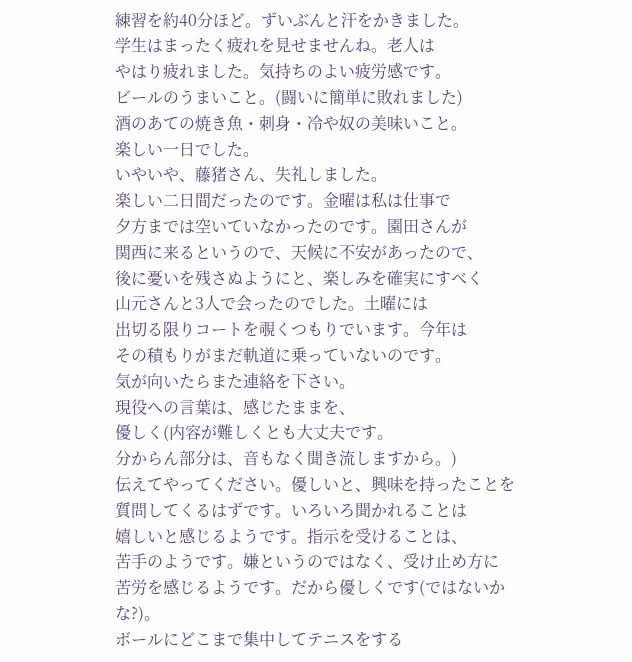練習を約40分ほど。ずいぶんと汗をかきました。
学生はまったく疲れを見せませんね。老人は
やはり疲れました。気持ちのよい疲労感です。
ビールのうまいこと。(闘いに簡単に敗れました)
酒のあての焼き魚・刺身・冷や奴の美味いこと。
楽しい一日でした。
いやいや、藤猪さん、失礼しました。
楽しい二日間だったのです。金曜は私は仕事で
夕方までは空いていなかったのです。園田さんが
関西に来るというので、天候に不安があったので、
後に憂いを残さぬようにと、楽しみを確実にすべく
山元さんと3人で会ったのでした。土曜には
出切る限りコートを覗くつもりでいます。今年は
その積もりがまだ軌道に乗っていないのです。
気が向いたらまた連絡を下さい。
現役への言葉は、感じたままを、
優しく(内容が難しくとも大丈夫です。
分からん部分は、音もなく聞き流しますから。)
伝えてやってください。優しいと、興味を持ったことを
質問してくるはずです。いろいろ聞かれることは
嬉しいと感じるようです。指示を受けることは、
苦手のようです。嫌というのではなく、受け止め方に
苦労を感じるようです。だから優しくです(ではないかな?)。
ボールにどこまで集中してテニスをする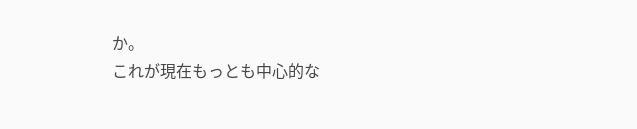か。
これが現在もっとも中心的な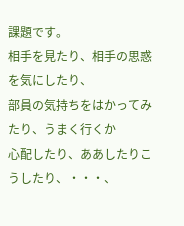課題です。
相手を見たり、相手の思惑を気にしたり、
部員の気持ちをはかってみたり、うまく行くか
心配したり、ああしたりこうしたり、・・・、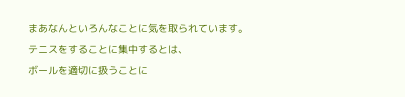まあなんといろんなことに気を取られています。
テニスをすることに集中するとは、
ボールを適切に扱うことに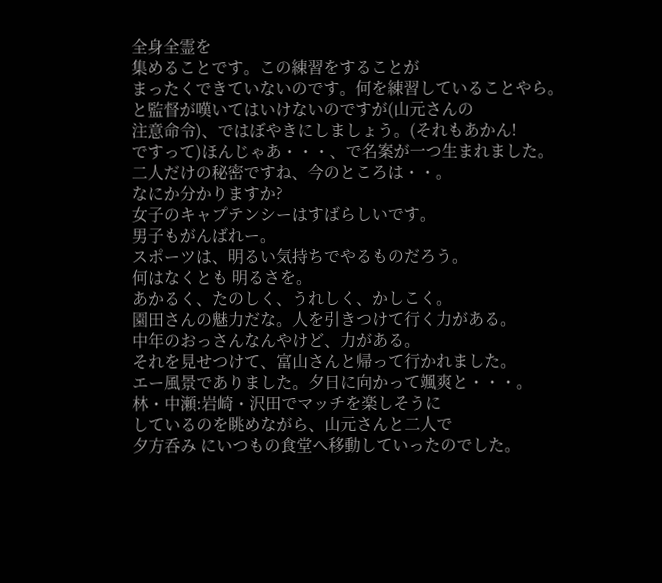全身全霊を
集めることです。この練習をすることが
まったくできていないのです。何を練習していることやら。
と監督が嘆いてはいけないのですが(山元さんの
注意命令)、ではぼやきにしましょう。(それもあかん!
ですって)ほんじゃあ・・・、で名案が一つ生まれました。
二人だけの秘密ですね、今のところは・・。
なにか分かりますか?
女子のキャプテンシーはすばらしいです。
男子もがんばれー。
スポーツは、明るい気持ちでやるものだろう。
何はなくとも 明るさを。
あかるく、たのしく、うれしく、かしこく。
園田さんの魅力だな。人を引きつけて行く力がある。
中年のおっさんなんやけど、力がある。
それを見せつけて、富山さんと帰って行かれました。
エー風景でありました。夕日に向かって颯爽と・・・。
林・中瀬:岩崎・沢田でマッチを楽しそうに
しているのを眺めながら、山元さんと二人で
夕方呑み にいつもの食堂へ移動していったのでした。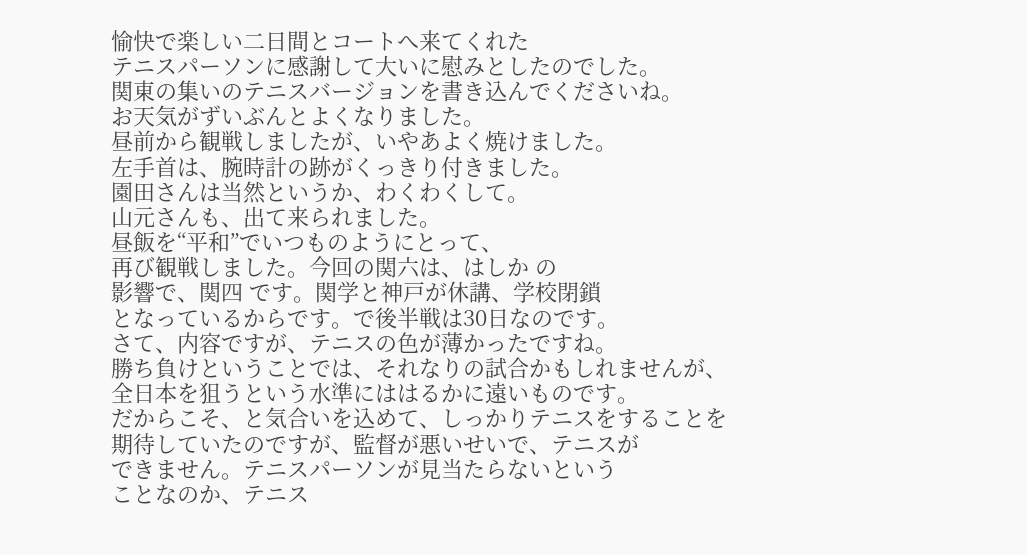愉快で楽しい二日間とコートへ来てくれた
テニスパーソンに感謝して大いに慰みとしたのでした。
関東の集いのテニスバージョンを書き込んでくださいね。
お天気がずいぶんとよくなりました。
昼前から観戦しましたが、いやあよく焼けました。
左手首は、腕時計の跡がくっきり付きました。
園田さんは当然というか、わくわくして。
山元さんも、出て来られました。
昼飯を“平和”でいつものようにとって、
再び観戦しました。今回の関六は、はしか の
影響で、関四 です。関学と神戸が休講、学校閉鎖
となっているからです。で後半戦は30日なのです。
さて、内容ですが、テニスの色が薄かったですね。
勝ち負けということでは、それなりの試合かもしれませんが、
全日本を狙うという水準にははるかに遠いものです。
だからこそ、と気合いを込めて、しっかりテニスをすることを
期待していたのですが、監督が悪いせいで、テニスが
できません。テニスパーソンが見当たらないという
ことなのか、テニス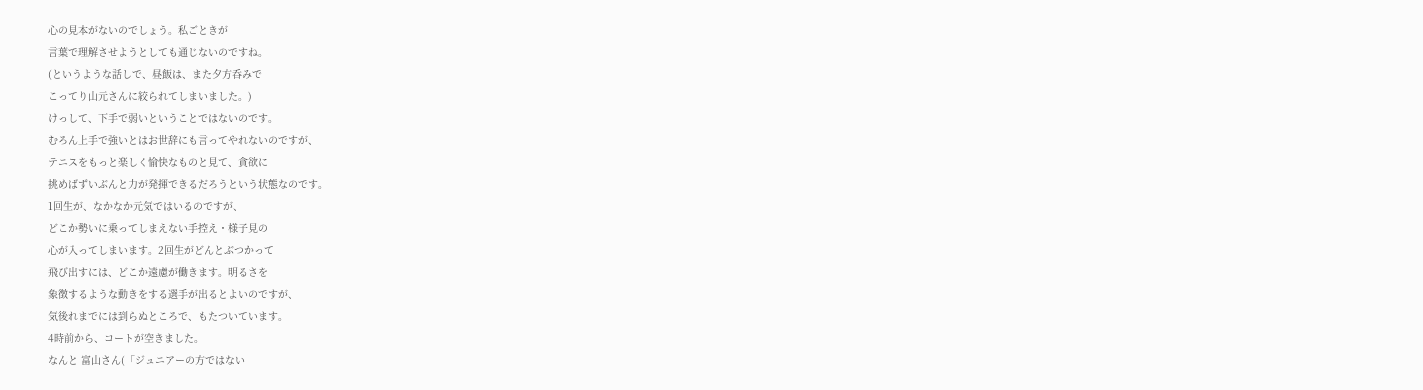心の見本がないのでしょう。私ごときが
言葉で理解させようとしても通じないのですね。
(というような話しで、昼飯は、また夕方呑みで
こってり山元さんに絞られてしまいました。)
けっして、下手で弱いということではないのです。
むろん上手で強いとはお世辞にも言ってやれないのですが、
テニスをもっと楽しく愉快なものと見て、貪欲に
挑めばずいぶんと力が発揮できるだろうという状態なのです。
1回生が、なかなか元気ではいるのですが、
どこか勢いに乗ってしまえない手控え・様子見の
心が入ってしまいます。2回生がどんとぶつかって
飛び出すには、どこか遠慮が働きます。明るさを
象徴するような動きをする選手が出るとよいのですが、
気後れまでには到らぬところで、もたついています。
4時前から、コートが空きました。
なんと 富山さん(「ジュニアーの方ではない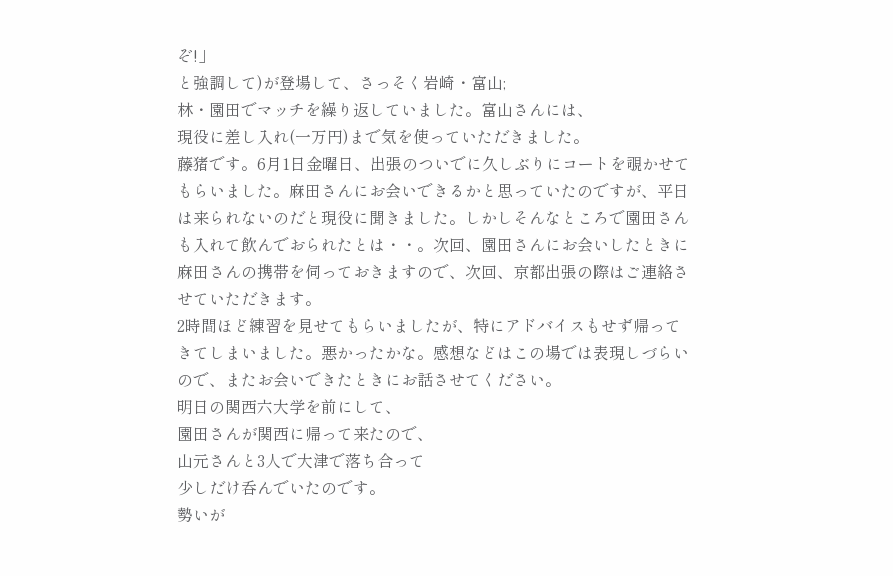ぞ!」
と強調して)が登場して、さっそく岩崎・富山;
林・園田でマッチを繰り返していました。富山さんには、
現役に差し入れ(一万円)まで気を使っていただきました。
藤猪です。6月1日金曜日、出張のついでに久しぶりにコートを覗かせて
もらいました。麻田さんにお会いできるかと思っていたのですが、平日
は来られないのだと現役に聞きました。しかしそんなところで園田さん
も入れて飲んでおられたとは・・。次回、園田さんにお会いしたときに
麻田さんの携帯を伺っておきますので、次回、京都出張の際はご連絡さ
せていただきます。
2時間ほど練習を見せてもらいましたが、特にアドバイスもせず帰って
きてしまいました。悪かったかな。感想などはこの場では表現しづらい
ので、またお会いできたときにお話させてください。
明日の関西六大学を前にして、
園田さんが関西に帰って来たので、
山元さんと3人で大津で落ち合って
少しだけ呑んでいたのです。
勢いが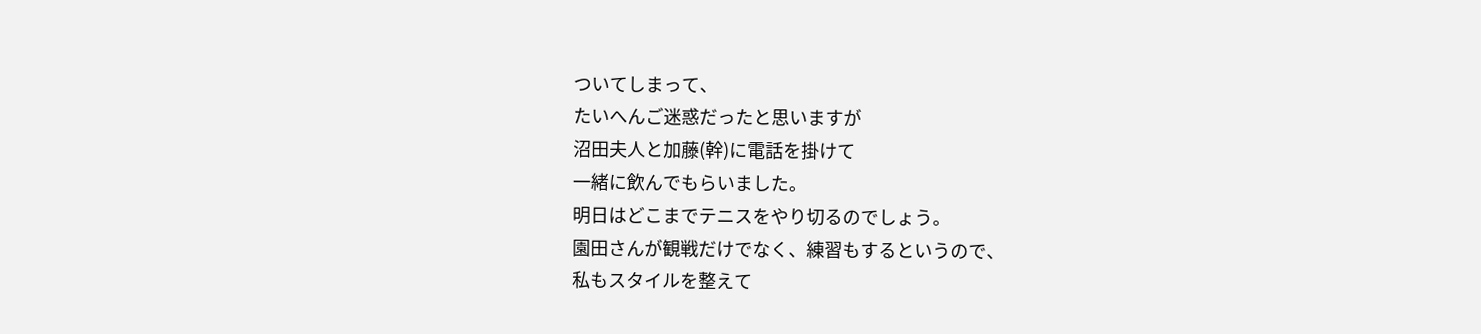ついてしまって、
たいへんご迷惑だったと思いますが
沼田夫人と加藤(幹)に電話を掛けて
一緒に飲んでもらいました。
明日はどこまでテニスをやり切るのでしょう。
園田さんが観戦だけでなく、練習もするというので、
私もスタイルを整えて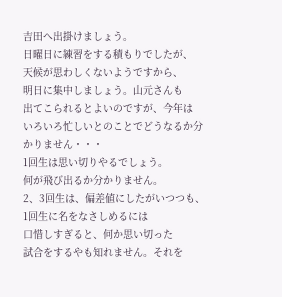吉田へ出掛けましょう。
日曜日に練習をする積もりでしたが、
天候が思わしくないようですから、
明日に集中しましょう。山元さんも
出てこられるとよいのですが、今年は
いろいろ忙しいとのことでどうなるか分かりません・・・
1回生は思い切りやるでしょう。
何が飛び出るか分かりません。
2、3回生は、偏差値にしたがいつつも、
1回生に名をなさしめるには
口惜しすぎると、何か思い切った
試合をするやも知れません。それを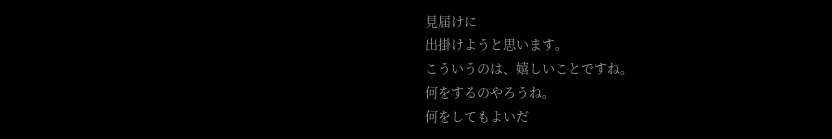見届けに
出掛けようと思います。
こういうのは、嬉しいことですね。
何をするのやろうね。
何をしてもよいだ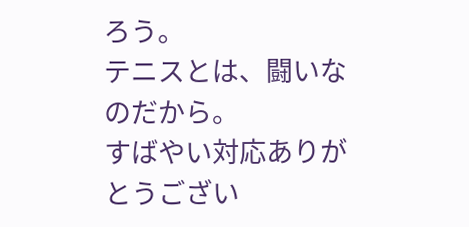ろう。
テニスとは、闘いなのだから。
すばやい対応ありがとうござい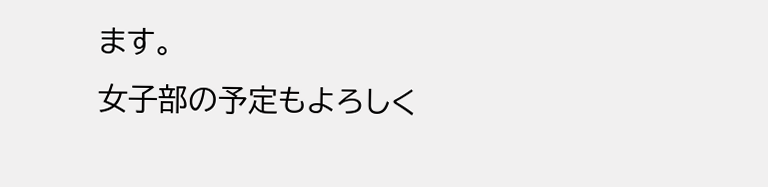ます。
女子部の予定もよろしく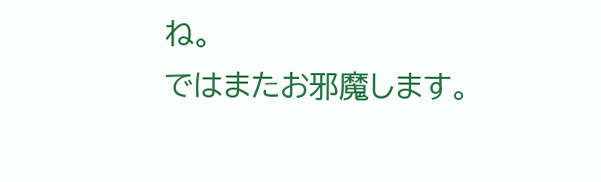ね。
ではまたお邪魔します。